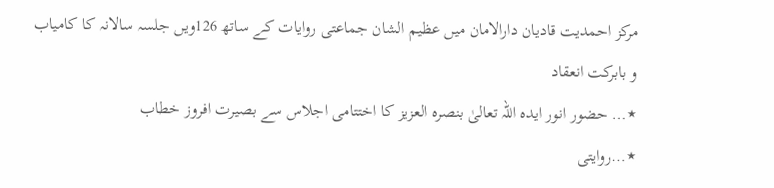مرکز احمدیت قادیان دارالامان میں عظیم الشان جماعتی روایات کے ساتھ 126ویں جلسہ سالانہ کا کامیاب و بابرکت انعقاد
٭… حضور انور ایدہ اللہ تعالیٰ بنصرہ العزیز کا اختتامی اجلاس سے بصیرت افروز خطاب
٭…روایتی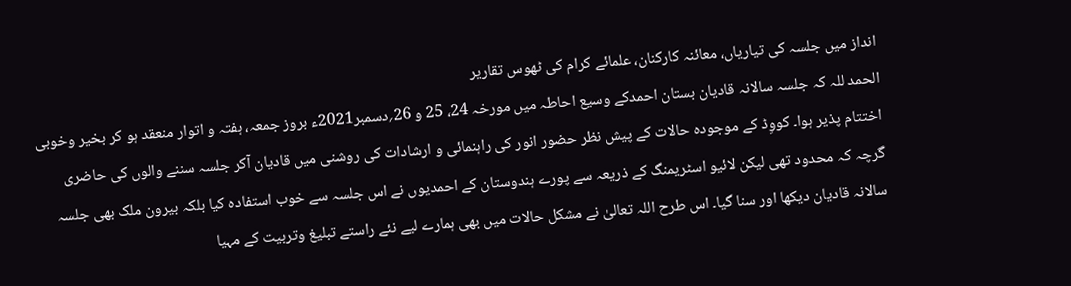انداز میں جلسہ کی تیاریاں، معائنہ کارکنان، علمائے کرام کی ٹھوس تقاریر
الحمد للہ کہ جلسہ سالانہ قادیان بستان احمدکے وسیع احاطہ میں مورخہ 24، 25 و 26؍دسمبر2021ء بروز جمعہ، ہفتہ و اتوار منعقد ہو کر بخیر وخوبی اختتام پذیر ہوا۔ کووِڈ کے موجودہ حالات کے پیش نظر حضور انور کی راہنمائی و ارشادات کی روشنی میں قادیان آکر جلسہ سننے والوں کی حاضری گرچہ کہ محدود تھی لیکن لائیو اسٹریمنگ کے ذریعہ سے پورے ہندوستان کے احمدیوں نے اس جلسہ سے خوب استفادہ کیا بلکہ بیرون ملک بھی جلسہ سالانہ قادیان دیکھا اور سنا گیا۔ اس طرح اللہ تعالیٰ نے مشکل حالات میں بھی ہمارے لیے نئے راستے تبلیغ وتربیت کے مہیا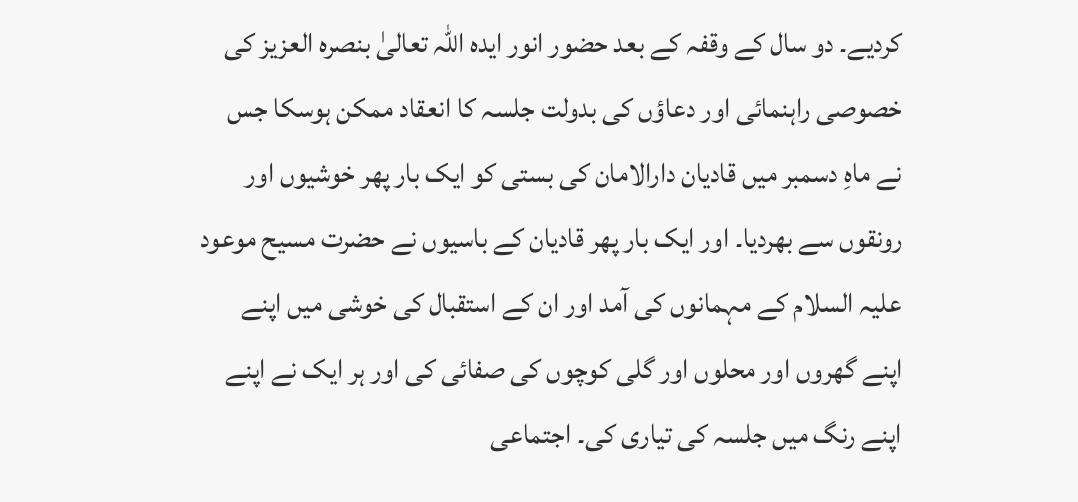کردیے۔ دو سال کے وقفہ کے بعد حضور انور ایدہ اللہ تعالیٰ بنصرہ العزیز کی خصوصی راہنمائی اور دعاؤں کی بدولت جلسہ کا انعقاد ممکن ہوسکا جس نے ماہِ دسمبر میں قادیان دارالامان کی بستی کو ایک بار پھر خوشیوں اور رونقوں سے بھردیا۔ اور ایک بار پھر قادیان کے باسیوں نے حضرت مسیح موعود علیہ السلام کے مہمانوں کی آمد اور ان کے استقبال کی خوشی میں اپنے اپنے گھروں اور محلوں اور گلی کوچوں کی صفائی کی اور ہر ایک نے اپنے اپنے رنگ میں جلسہ کی تیاری کی۔ اجتماعی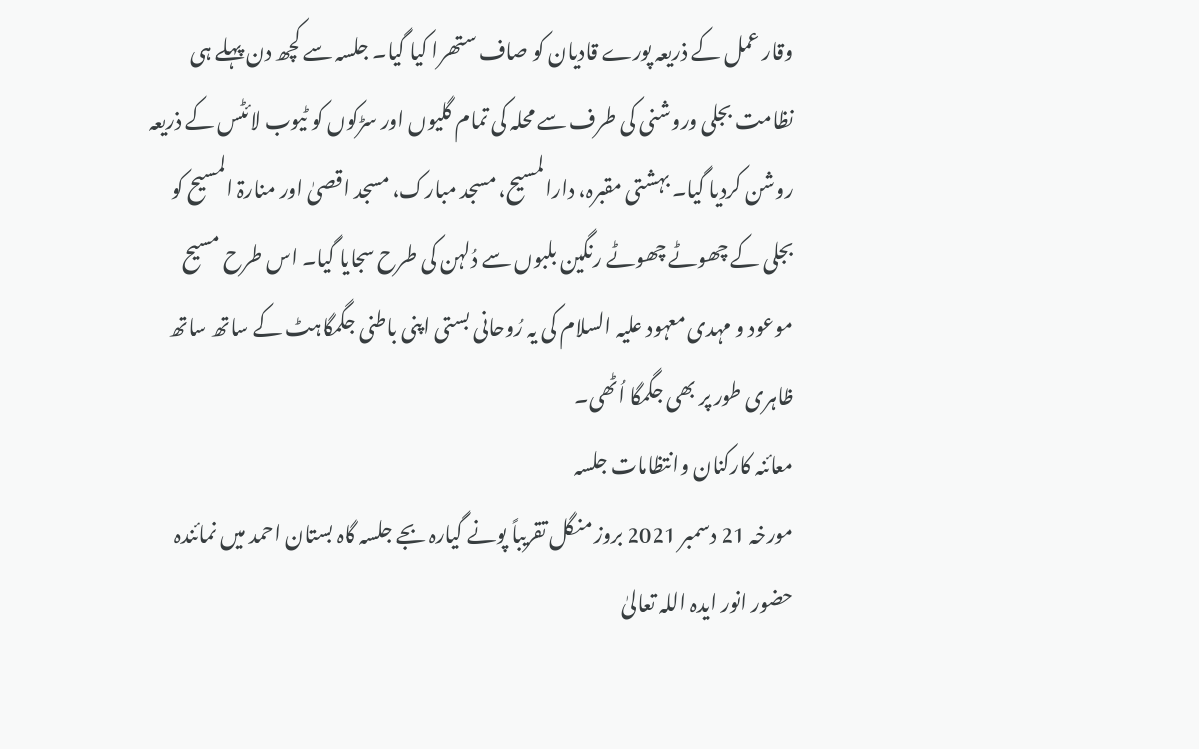وقار عمل کے ذریعہ پورے قادیان کو صاف ستھرا کیا گیا۔ جلسہ سے کچھ دن پہلے ہی نظامت بجلی وروشنی کی طرف سے محلہ کی تمام گلیوں اور سڑکوں کو ٹیوب لائٹس کے ذریعہ روشن کردیا گیا۔ بہشتی مقبرہ، دارالمسیح، مسجد مبارک، مسجد اقصیٰ اور منارۃ المسیح کو بجلی کے چھوٹے چھوٹے رنگین بلبوں سے دُلہن کی طرح سجایا گیا۔ اس طرح مسیح موعود و مہدی معہود علیہ السلام کی یہ رُوحانی بستی اپنی باطنی جگمگاہٹ کے ساتھ ساتھ ظاہری طور پر بھی جگمگا اُٹھی۔
معائنہ کارکنان وانتظامات جلسہ
مورخہ 21 دسمبر 2021 بروز منگل تقریباً پونے گیارہ بجے جلسہ گاہ بستان احمد میں نمائندہ حضور انور ایدہ اللہ تعالیٰ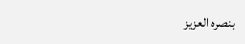بنصرہ العزیز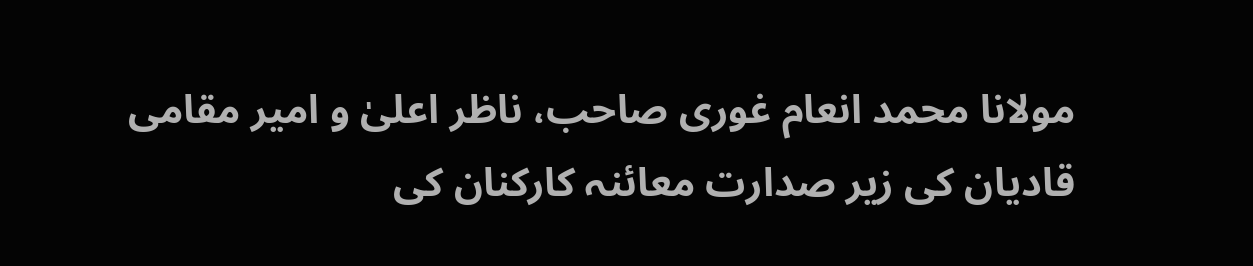مولانا محمد انعام غوری صاحب، ناظر اعلیٰ و امیر مقامی قادیان کی زیر صدارت معائنہ کارکنان کی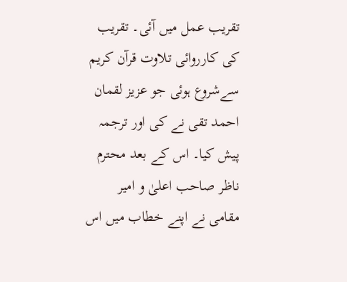تقریب عمل میں آئی۔ تقریب کی کارروائی تلاوت قرآن کریم سےشروع ہوئی جو عزیز لقمان احمد تقی نے کی اور ترجمہ پیش کیا۔ اس کے بعد محترم ناظر صاحب اعلیٰ و امیر مقامی نے اپنے خطاب میں اس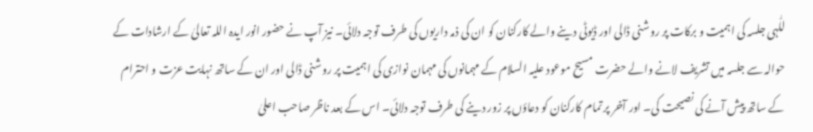للّٰہی جلسہ کی اہمیت و برکات پر روشنی ڈالی اور ڈیوٹی دینے والے کارکنان کو ان کی ذمہ داریوں کی طرف توجہ دلائی۔ نیز آپ نے حضور انور ایدہ اللہ تعالیٰ کے ارشادات کے حوالہ سے جلسہ میں تشریف لانے والے حضرت مسیح موعود علیہ السلام کے مہمانوں کی مہمان نوازی کی اہمیت پر روشنی ڈالی اور ان کے ساتھ نہایت عزت و احترام کے ساتھ پیش آنے کی نصیحت کی۔ اور آخر پر تمام کارکنان کو دعاؤں پر زور دینے کی طرف توجہ دلائی۔ اس کے بعد ناظر صاحب اعلیٰ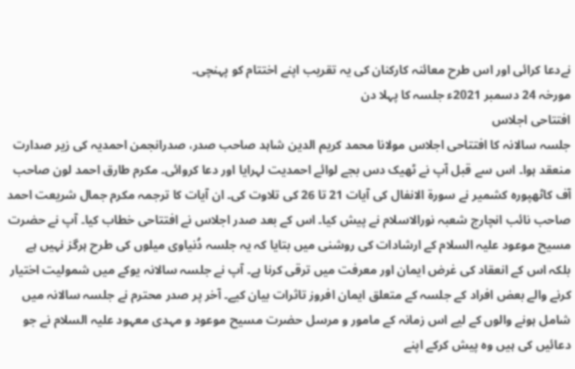نےدعا کرائی اور اس طرح معائنہ کارکنان کی یہ تقریب اپنے اختتام کو پہنچی۔
مورخہ 24 دسمبر 2021ء جلسہ کا پہلا دن
افتتاحی اجلاس
جلسہ سالانہ کا افتتاحی اجلاس مولانا محمد کریم الدین شاہد صاحب صدر، صدرانجمن احمدیہ کی زیر صدارت منعقد ہوا۔ اس سے قبل آپ نے ٹھیک دس بجے لوائے احمدیت لہرایا اور دعا کروائی۔ مکرم طارق احمد لون صاحب آف کاٹھپورہ کشمیر نے سورۃ الانفال کی آیات 21 تا 26 کی تلاوت کی۔ ان آیات کا ترجمہ مکرم جمال شریعت احمد صاحب نائب انچارج شعبہ نورالاسلام نے پیش کیا۔ اس کے بعد صدر اجلاس نے افتتاحی خطاب کیا۔ آپ نے حضرت مسیح موعود علیہ السلام کے ارشادات کی روشنی میں بتایا کہ یہ جلسہ دُنیاوی میلوں کی طرح ہرگز نہیں ہے بلکہ اس کے انعقاد کی غرض ایمان اور معرفت میں ترقی کرنا ہے۔ آپ نے جلسہ سالانہ یوکے میں شمولیت اختیار کرنے والے بعض افراد کے جلسہ کے متعلق ایمان افروز تاثرات بیان کیے۔ آخر پر صدر محترم نے جلسہ سالانہ میں شامل ہونے والوں کے لیے اس زمانہ کے مامور و مرسل حضرت مسیح موعود و مہدی معہود علیہ السلام نے جو دعائیں کی ہیں وہ پیش کرکے اپنے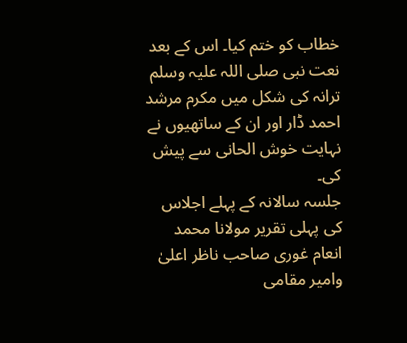خطاب کو ختم کیا۔ اس کے بعد نعت نبی صلی اللہ علیہ وسلم ترانہ کی شکل میں مکرم مرشد احمد ڈار اور ان کے ساتھیوں نے نہایت خوش الحانی سے پیش کی۔
جلسہ سالانہ کے پہلے اجلاس کی پہلی تقریر مولانا محمد انعام غوری صاحب ناظر اعلیٰ وامیر مقامی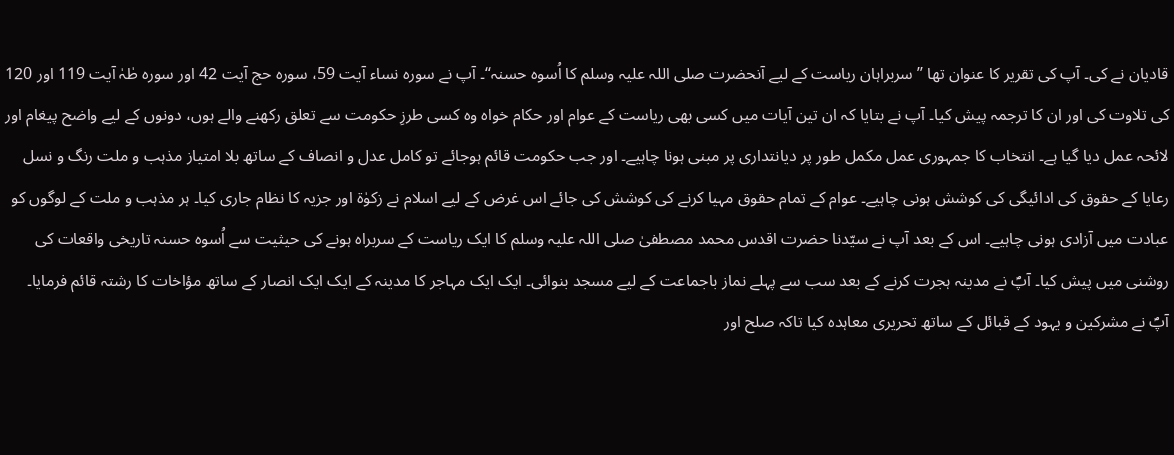قادیان نے کی۔ آپ کی تقریر کا عنوان تھا ’’سربراہان ریاست کے لیے آنحضرت صلی اللہ علیہ وسلم کا اُسوہ حسنہ‘‘۔ آپ نے سورہ نساء آیت 59، سورہ حج آیت 42 اور سورہ طٰہٰ آیت 119 اور 120 کی تلاوت کی اور ان کا ترجمہ پیش کیا۔ آپ نے بتایا کہ ان تین آیات میں کسی بھی ریاست کے عوام اور حکام خواہ وہ کسی طرزِ حکومت سے تعلق رکھنے والے ہوں، دونوں کے لیے واضح پیغام اور لائحہ عمل دیا گیا ہے۔ انتخاب کا جمہوری عمل مکمل طور پر دیانتداری پر مبنی ہونا چاہیے۔ اور جب حکومت قائم ہوجائے تو کامل عدل و انصاف کے ساتھ بلا امتیاز مذہب و ملت رنگ و نسل رعایا کے حقوق کی ادائیگی کی کوشش ہونی چاہیے۔ عوام کے تمام حقوق مہیا کرنے کی کوشش کی جائے اس غرض کے لیے اسلام نے زکوٰۃ اور جزیہ کا نظام جاری کیا۔ ہر مذہب و ملت کے لوگوں کو عبادت میں آزادی ہونی چاہیے۔ اس کے بعد آپ نے سیّدنا حضرت اقدس محمد مصطفیٰ صلی اللہ علیہ وسلم کا ایک ریاست کے سربراہ ہونے کی حیثیت سے اُسوہ حسنہ تاریخی واقعات کی روشنی میں پیش کیا۔ آپؐ نے مدینہ ہجرت کرنے کے بعد سب سے پہلے نماز باجماعت کے لیے مسجد بنوائی۔ ایک ایک مہاجر کا مدینہ کے ایک ایک انصار کے ساتھ مؤاخات کا رشتہ قائم فرمایا۔ آپؐ نے مشرکین و یہود کے قبائل کے ساتھ تحریری معاہدہ کیا تاکہ صلح اور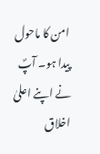امن کا ماحول پیدا ہو۔ آپؐ نے اپنے اعلیٰ اخلاق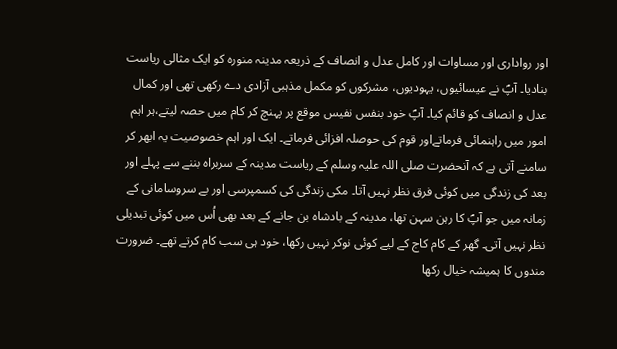اور رواداری اور مساوات اور کامل عدل و انصاف کے ذریعہ مدینہ منورہ کو ایک مثالی ریاست بنادیا۔ آپؐ نے عیسائیوں، یہودیوں، مشرکوں کو مکمل مذہبی آزادی دے رکھی تھی اور کمال عدل و انصاف کو قائم کیا۔ آپؐ خود بنفس نفیس موقع پر پہنچ کر کام میں حصہ لیتے،ہر اہم امور میں راہنمائی فرماتےاور قوم کی حوصلہ افزائی فرماتے۔ ایک اور اہم خصوصیت یہ ابھر کر سامنے آتی ہے کہ آنحضرت صلی اللہ علیہ وسلم کے ریاست مدینہ کے سربراہ بننے سے پہلے اور بعد کی زندگی میں کوئی فرق نظر نہیں آتا۔ مکی زندگی کی کسمپرسی اور بے سروسامانی کے زمانہ میں جو آپؐ کا رہن سہن تھا، مدینہ کے بادشاہ بن جانے کے بعد بھی اُس میں کوئی تبدیلی نظر نہیں آتی۔ گھر کے کام کاج کے لیے کوئی نوکر نہیں رکھا، خود ہی سب کام کرتے تھے۔ ضرورت مندوں کا ہمیشہ خیال رکھا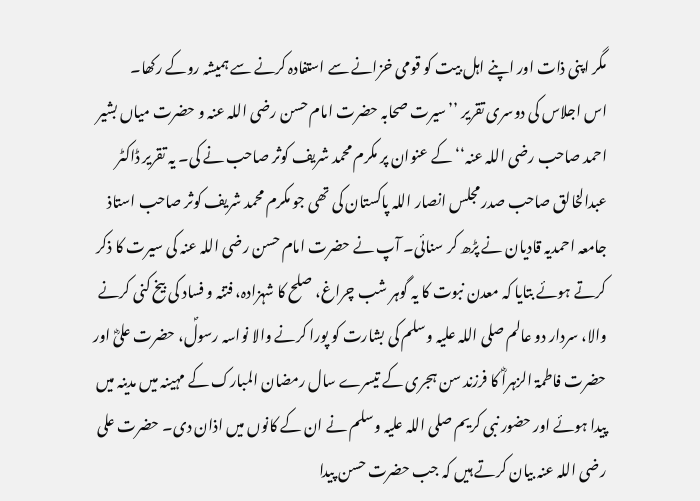مگر اپنی ذات اور اپنے اہل بیت کو قومی خزانے سے استفادہ کرنے سے ہمیشہ روکے رکھا۔
اس اجلاس کی دوسری تقریر ’’سیرت صحابہ حضرت امام حسن رضی اللہ عنہ و حضرت میاں بشیر احمد صاحب رضی اللہ عنہ‘‘ کے عنوان پر مکرم محمد شریف کوثر صاحب نے کی۔ یہ تقریر ڈاکٹر عبدالخالق صاحب صدر مجلس انصار اللہ پاکستان کی تھی جو مکرم محمد شریف کوثر صاحب استاذ جامعہ احمدیہ قادیان نے پڑھ کر سنائی۔ آپ نے حضرت امام حسن رضی اللہ عنہ کی سیرت کا ذکر کرتے ہوئے بتایا کہ معدن نبوت کا یہ گوہر شب چراغ، صلح کا شہزادہ، فتنہ و فساد کی بیخ کنی کرنے والا، سردار دو عالم صلی اللہ علیہ وسلم کی بشارت کو پورا کرنے والا نواسہ رسولؐ، حضرت علیؓ اور حضرت فاطمۃ الزہراؓ کا فرزند سن ہجری کے تیسرے سال رمضان المبارک کے مہینہ میں مدینہ میں پیدا ہوئے اور حضور نبی کریم صلی اللہ علیہ وسلم نے ان کے کانوں میں اذان دی۔ حضرت علی رضی اللہ عنہ بیان کرتے ہیں کہ جب حضرت حسن پیدا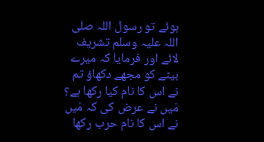ہوئے تو رسول اللہ صلی اللہ علیہ وسلم تشریف لائے اور فرمایا کہ میرے بیٹے کو مجھے دکھاؤ تم نے اس کا نام کیا رکھا ہے؟ مَیں نے عرض کی کہ مَیں نے اس کا نام حرب رکھا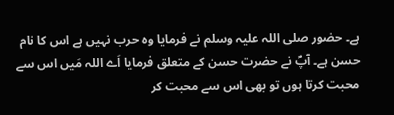ہے۔ حضور صلی اللہ علیہ وسلم نے فرمایا وہ حرب نہیں ہے اس کا نام حسن ہے۔ آپؐ نے حضرت حسن کے متعلق فرمایا اَے اللہ مَیں اس سے محبت کرتا ہوں تو بھی اس سے محبت کر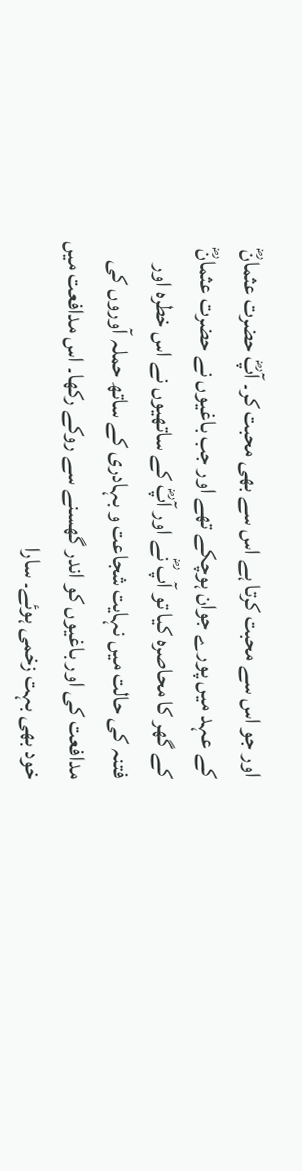اور جو اس سے محبت کرتا ہے اس سے بھی محبت کر۔ آپؓ حضرت عثمانؓ کے عہد میں پورے جوان ہوچکے تھے اور جب باغیوں نے حضرت عثمانؓ کے گھر کا محاصرہ کیا تو آپ ؓنے اور آپؓ کے ساتھیوں نے اس خطرہ اور فتنہ کی حالت میں نہایت شجاعت و بہادری کے ساتھ حملہ آوروں کی مدافعت کی اور باغیوں کو اندر گھسنے سے روکے رکھا۔ اس مدافعت میں خود بھی بہت زخمی ہوئے۔ سارا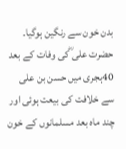بدن خون سے رنگین ہوگیا۔ حضرت علی ؓکی وفات کے بعد 40ہجری میں حسن بن علی سے خلافت کی بیعت ہوئی اور چند ماہ بعد مسلمانوں کے خون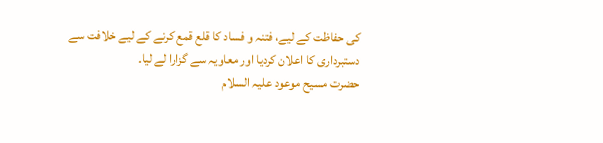کی حفاظت کے لیے، فتنہ و فساد کا قلع قمع کرنے کے لیے خلافت سے دستبرداری کا اعلان کردیا اور معاویہ سے گزارا لے لیا۔
حضرت مسیح موعود علیہ السلام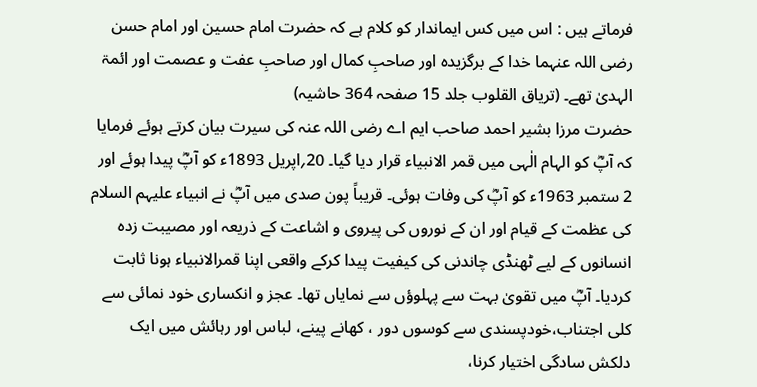فرماتے ہیں : اس میں کس ایماندار کو کلام ہے کہ حضرت امام حسین اور امام حسن رضی اللہ عنہما خدا کے برگزیدہ اور صاحبِ کمال اور صاحبِ عفت و عصمت اور ائمۃ الہدیٰ تھے۔ (تریاق القلوب جلد 15 صفحہ 364 حاشیہ)
حضرت مرزا بشیر احمد صاحب ایم اے رضی اللہ عنہ کی سیرت بیان کرتے ہوئے فرمایا کہ آپؓ کو الہام الٰہی میں قمر الانبیاء قرار دیا گیا۔ 20؍اپریل 1893ء کو آپؓ پیدا ہوئے اور 2 ستمبر 1963ء کو آپؓ کی وفات ہوئی۔ قریباً پون صدی میں آپؓ نے انبیاء علیہم السلام کی عظمت کے قیام اور ان کے نوروں کی پیروی و اشاعت کے ذریعہ اور مصیبت زدہ انسانوں کے لیے ٹھنڈی چاندنی کی کیفیت پیدا کرکے واقعی اپنا قمرالانبیاء ہونا ثابت کردیا۔ آپؓ میں تقویٰ بہت سے پہلوؤں سے نمایاں تھا۔ عجز و انکساری خود نمائی سے کلی اجتناب،خودپسندی سے کوسوں دور ، کھانے پینے، لباس اور رہائش میں ایک دلکش سادگی اختیار کرنا،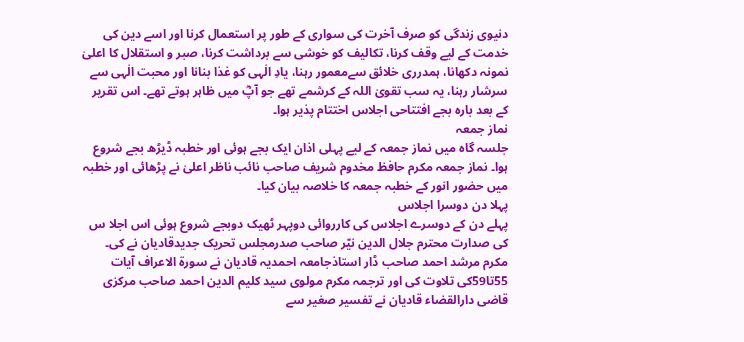دنیوی زندگی کو صرف آخرت کی سواری کے طور پر استعمال کرنا اور اسے دین کی خدمت کے لیے وقف کرنا، تکالیف کو خوشی سے برداشت کرنا، صبر و استقلال کا اعلیٰ نمونہ دکھانا، ہمدرری خلائق سےمعمور رہنا، یادِ الٰہی کو غذا بنانا اور محبت الٰہی سے سرشار رہنا، یہ سب تقویٰ اللہ کے کرشمے تھے جو آپؓ میں ظاہر ہوتے تھے۔ اس تقریر کے بعد بارہ بجے افتتاحی اجلاس اختتام پذیر ہوا۔
نماز جمعہ
جلسہ گاہ میں نماز جمعہ کے لیے پہلی اذان ایک بجے ہوئی اور خطبہ ڈیڑھ بجے شروع ہوا۔ نماز جمعہ مکرم حافظ مخدوم شریف صاحب نائب ناظر اعلیٰ نے پڑھائی اور خطبہ میں حضور انور کے خطبہ جمعہ کا خلاصہ بیان کیا۔
پہلا دن دوسرا اجلاس
پہلے دن کے دوسرے اجلاس کی کارروائی دوپہر ٹھیک دوبجے شروع ہوئی اس اجلا س کی صدارت محترم جلال الدین نیّر صاحب صدرمجلس تحریک جدیدقادیان نے کی۔ مکرم مرشد احمد صاحب ڈار استاذجامعہ احمدیہ قادیان نے سورۃ الاعراف آیات 55تا59کی تلاوت کی اور ترجمہ مکرم مولوی سید کلیم الدین احمد صاحب مرکزی قاضی دارالقضاء قادیان نے تفسیر صغیر سے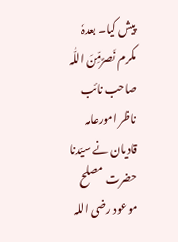پیش کیا۔ بعدہٗ مکرم نَصرٌمِّنَ اللّٰہ صاحب نائب ناظر امورعامہ قادیان نے سیّدنا حضرت مصلح موعود رضی اللہ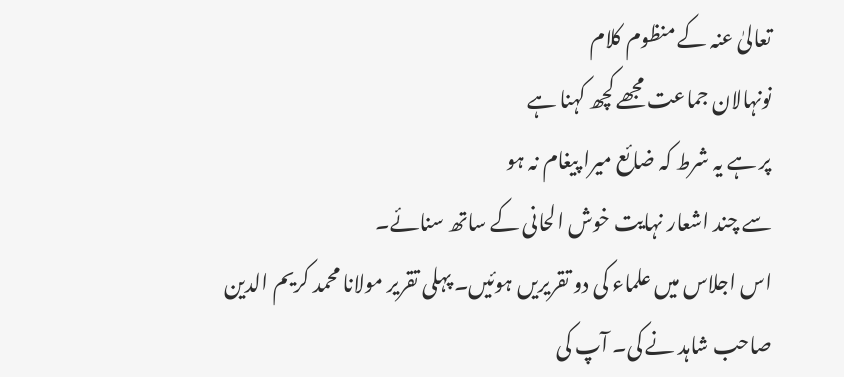تعالیٰ عنہ کے منظوم کلام
نونہالان جماعت مجھے کچھ کہنا ہے
پر ہے یہ شرط کہ ضائع میرا پیغام نہ ہو
سے چند اشعار نہایت خوش الحانی کے ساتھ سنائے۔
اس اجلاس میں علماء کی دو تقریریں ہوئیں۔ پہلی تقریر مولانا محمد کریم الدین صاحب شاہد نے کی۔ آپ کی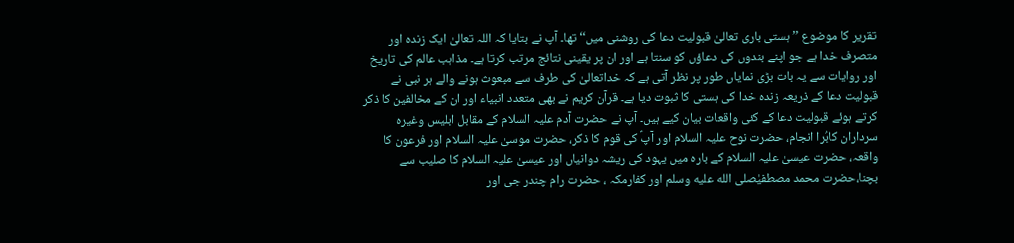تقریر کا موضوع ’’ہستی باری تعالیٰ قبولیت دعا کی روشنی میں‘‘ تھا۔ آپ نے بتایا کہ اللہ تعالیٰ ایک زندہ اور متصرف خدا ہے جو اپنے بندوں کی دعاؤں کو سنتا ہے اور ان پر یقینی نتائج مرتب کرتا ہے۔ مذاہب عالم کی تاریخ اور روایات سے یہ بات بڑی نمایاں طور پر نظر آتی ہے کہ خداتعالیٰ کی طرف سے مبعوث ہونے والے ہر نبی نے قبولیت دعا کے ذریعہ زندہ خدا کی ہستی کا ثبوت دیا ہے۔ قرآن کریم نے بھی متعدد انبیاء اور ان کے مخالفین کا ذکر کرتے ہوئے قبولیت دعا کے کئی واقعات بیان کیے ہیں۔ آپ نے حضرت آدم علیہ السلام کے مقابل ابلیس وغیرہ سرداران کابُرا انجام، حضرت نوح علیہ السلام اور آپؑ کی قوم کا ذکر، حضرت موسیٰ علیہ السلام اور فرعون کا واقعہ، حضرت عیسیٰ علیہ السلام کے بارہ میں یہود کی ریشہ دوانیاں اور عیسیٰ علیہ السلام کا صلیب سے بچنا،حضرت محمد مصطفیٰصلى الله عليه وسلم اور کفارمکہ ، حضرت رام چندر جی اور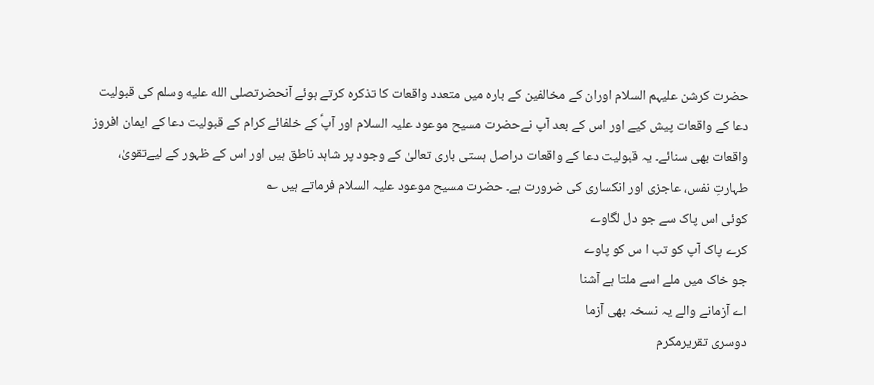حضرت کرشن علیہم السلام اوران کے مخالفین کے بارہ میں متعدد واقعات کا تذکرہ کرتے ہوئے آنحضرتصلى الله عليه وسلم کی قبولیت دعا کے واقعات پیش کیے اور اس کے بعد آپ نےحضرت مسیح موعود علیہ السلام اور آپؑ کے خلفائے کرام کے قبولیت دعا کے ایمان افروز واقعات بھی سنائے۔ یہ قبولیت دعا کے واقعات دراصل ہستی باری تعالیٰ کے وجود پر شاہد ناطق ہیں اور اس کے ظہور کے لیےتقویٰ، طہارتِ نفس، عاجزی اور انکساری کی ضرورت ہے۔ حضرت مسیح موعود علیہ السلام فرماتے ہیں ؎
کوئی اس پاک سے جو دل لگاوے
کرے پاک آپ کو تب ا س کو پاوے
جو خاک میں ملے اسے ملتا ہے آشنا
اے آزمانے والے یہ نسخہ بھی آزما
دوسری تقریرمکرم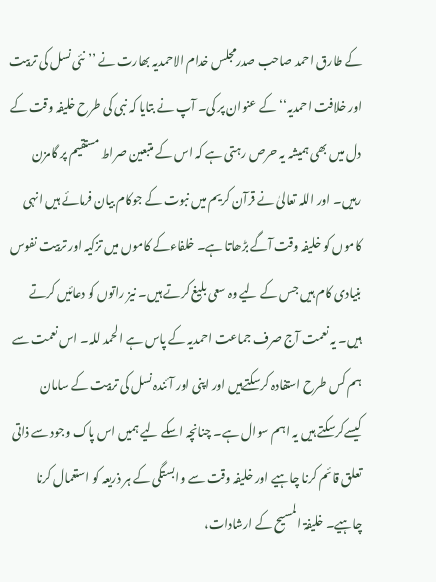کے طارق احمد صاحب صدرمجلس خدام الاحمدیہ بھارت نے ’’نئی نسل کی تربیت اور خلافت احمدیہ‘‘ کے عنوان پر کی۔ آپ نے بتایا کہ نبی کی طرح خلیفہ وقت کے دل میں بھی ہمیشہ یہ حرص رہتی ہے کہ اس کے متبعین صراط مستقیم پر گامزن رہیں۔ اور اللہ تعالیٰ نے قرآن کریم میں نبوت کے جوکام بیان فرمائے ہیں انہی کاموں کو خلیفہ وقت آگے بڑھاتا ہے۔ خلفاءکے کاموں میں تزکیہ اور تربیت نفوس بنیادی کام ہیں جس کے لیے وہ سعی بلیغ کرتے ہیں۔ نیز راتوں کو دعائیں کرتے ہیں۔ یہ نعمت آج صرف جماعت احمدیہ کے پاس ہے الحمد للہ۔ اس نعمت سے ہم کس طرح استفادہ کرسکتےہیں اور اپنی اور آئندہ نسل کی تربیت کے سامان کیسےکرسکتے ہیں یہ اہم سوال ہے۔ چنانچہ اسکے لیے ہمیں اس پاک وجود سے ذاتی تعلق قائم کرنا چاہیے اور خلیفہ وقت سے وابستگی کے ہر ذریعہ کو استعمال کرنا چاہیے۔ خلیفۃ المسیح کے ارشادات،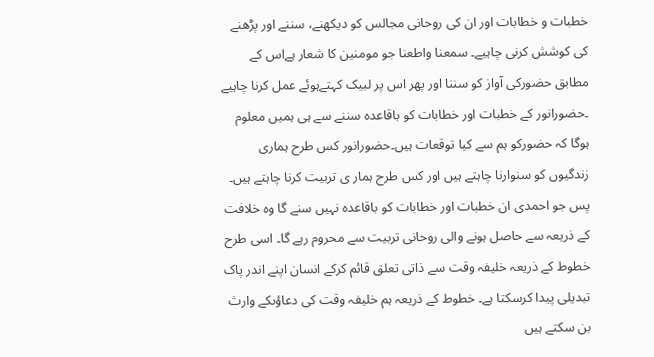خطبات و خطابات اور ان کی روحانی مجالس کو دیکھنے، سننے اور پڑھنے کی کوشش کرنی چاہیے۔ سمعنا واطعنا جو مومنین کا شعار ہےاس کے مطابق حضورکی آواز کو سننا اور پھر اس پر لبیک کہتےہوئے عمل کرنا چاہیے ۔حضورانور کے خطبات اور خطابات کو باقاعدہ سننے سے ہی ہمیں معلوم ہوگا کہ حضورکو ہم سے کیا توقعات ہیں۔حضورانور کس طرح ہماری زندگیوں کو سنوارنا چاہتے ہیں اور کس طرح ہمار ی تربیت کرنا چاہتے ہیں۔ پس جو احمدی ان خطبات اور خطابات کو باقاعدہ نہیں سنے گا وہ خلافت کے ذریعہ سے حاصل ہونے والی روحانی تربیت سے محروم رہے گا۔ اسی طرح خطوط کے ذریعہ خلیفہ وقت سے ذاتی تعلق قائم کرکے انسان اپنے اندر پاک تبدیلی پیدا کرسکتا ہے۔ خطوط کے ذریعہ ہم خلیفہ وقت کی دعاؤںکے وارث بن سکتے ہیں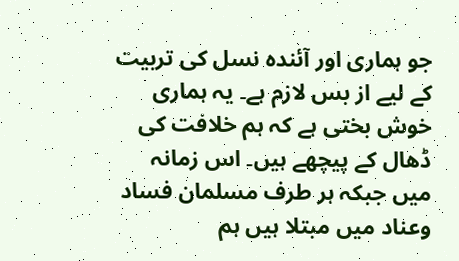جو ہماری اور آئندہ نسل کی تربیت کے لیے از بس لازم ہے۔ یہ ہماری خوش بختی ہے کہ ہم خلافت کی ڈھال کے پیچھے ہیں۔ اس زمانہ میں جبکہ ہر طرف مسلمان فساد وعناد میں مبتلا ہیں ہم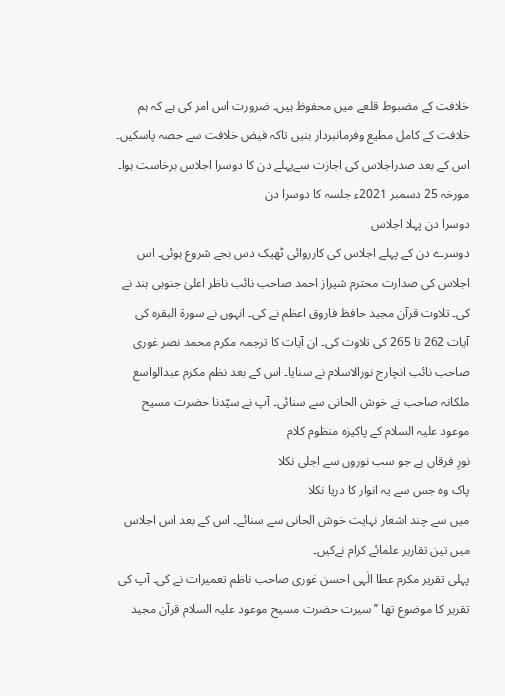خلافت کے مضبوط قلعے میں محفوظ ہیں۔ ضرورت اس امر کی ہے کہ ہم خلافت کے کامل مطیع وفرمانبردار بنیں تاکہ فیض خلافت سے حصہ پاسکیں۔ اس کے بعد صدراجلاس کی اجازت سےپہلے دن کا دوسرا اجلاس برخاست ہوا۔
مورخہ 25 دسمبر 2021ء جلسہ کا دوسرا دن
دوسرا دن پہلا اجلاس
دوسرے دن کے پہلے اجلاس کی کارروائی ٹھیک دس بجے شروع ہوئی۔ اس اجلاس کی صدارت محترم شیراز احمد صاحب نائب ناظر اعلیٰ جنوبی ہند نے کی۔ تلاوت قرآن مجید حافظ فاروق اعظم نے کی۔ انہوں نے سورۃ البقرہ کی آیات 262 تا 265 کی تلاوت کی۔ ان آیات کا ترجمہ مکرم محمد نصر غوری صاحب نائب انچارج نورالاسلام نے سنایا۔ اس کے بعد نظم مکرم عبدالواسع ملکانہ صاحب نے خوش الحانی سے سنائی۔ آپ نے سیّدنا حضرت مسیح موعود علیہ السلام کے پاکیزہ منظوم کلام
نورِ فرقاں ہے جو سب نوروں سے اجلی نکلا
پاک وہ جس سے یہ انوار کا دریا نکلا
میں سے چند اشعار نہایت خوش الحانی سے سنائے۔ اس کے بعد اس اجلاس میں تین تقاریر علمائے کرام نےکیں۔
پہلی تقریر مکرم عطا الٰہی احسن غوری صاحب ناظم تعمیرات نے کی۔ آپ کی تقریر کا موضوع تھا ’’سیرت حضرت مسیح موعود علیہ السلام قرآن مجید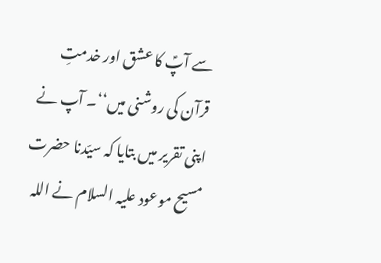سے آپؑ کا عشق اور خدمتِ قرآن کی روشنی میں‘‘۔ آپ نے اپنی تقریر میں بتایا کہ سیّدنا حضرت مسیح موعود علیہ السلام نے اللہ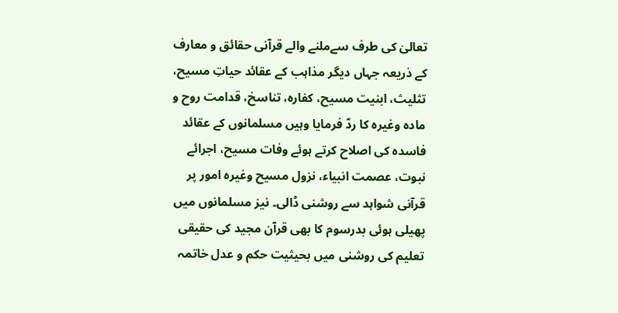تعالیٰ کی طرف سےملنے والے قرآنی حقائق و معارف کے ذریعہ جہاں دیگر مذاہب کے عقائد حیاتِ مسیح، تثلیث، ابنیت مسیح، کفارہ، تناسخ، قدامت روح و مادہ وغیرہ کا ردّ فرمایا وہیں مسلمانوں کے عقائد فاسدہ کی اصلاح کرتے ہوئے وفات مسیح، اجرائے نبوت، عصمت انبیاء، نزول مسیح وغیرہ امور پر قرآنی شواہد سے روشنی ڈالی۔ نیز مسلمانوں میں پھیلی ہوئی بدرسوم کا بھی قرآن مجید کی حقیقی تعلیم کی روشنی میں بحیثیت حکم و عدل خاتمہ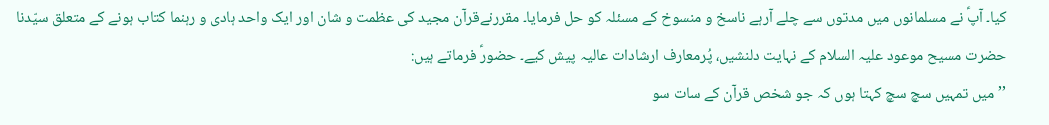کیا۔ آپؑ نے مسلمانوں میں مدتوں سے چلے آرہے ناسخ و منسوخ کے مسئلہ کو حل فرمایا۔ مقررنےقرآن مجید کی عظمت و شان اور ایک واحد ہادی و رہنما کتاب ہونے کے متعلق سیّدنا حضرت مسیح موعود علیہ السلام کے نہایت دلنشیں، پُرمعارف ارشادات عالیہ پیش کیے۔ حضورؑ فرماتے ہیں:
’’میں تمہیں سچ سچ کہتا ہوں کہ جو شخص قرآن کے سات سو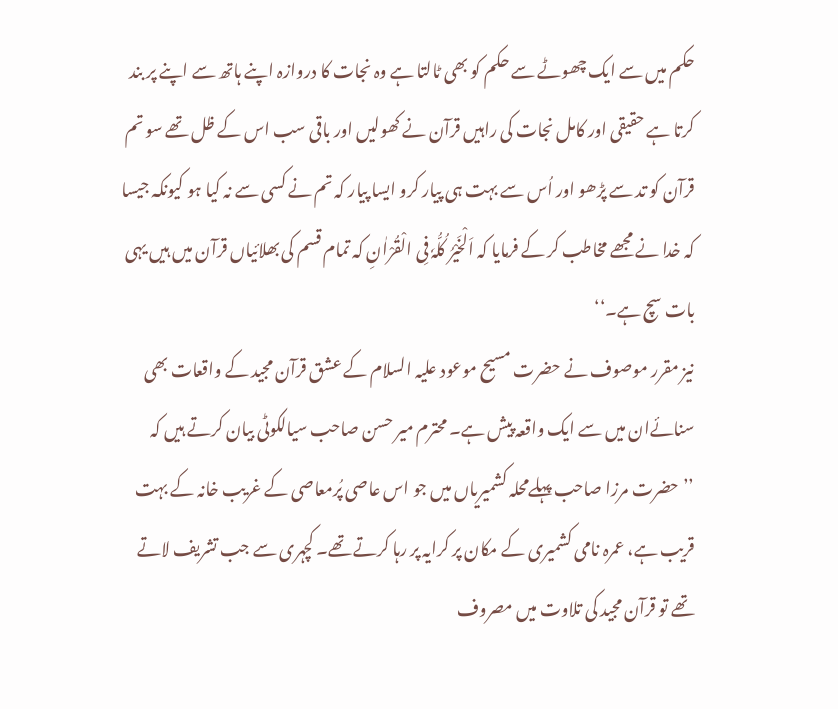حکم میں سے ایک چھوٹے سے حکم کو بھی ٹالتا ہے وہ نجات کا دروازہ اپنے ہاتھ سے اپنے پر بند کرتا ہے حقیقی اور کامل نجات کی راہیں قرآن نے کھولیں اور باقی سب اس کے ظل تھے سو تم قرآن کو تد سے پڑھو اور اُس سے بہت ہی پیار کرو ایسا پیار کہ تم نے کسی سے نہ کیا ہو کیونکہ جیسا کہ خدا نے مجھے مخاطب کر کے فرمایا کہ اَلْخَیْرُ کُلُّہٗ فِی الْقُرْاٰنِ کہ تمام قسم کی بھلائیاں قرآن میں ہیں یہی بات سچ ہے۔‘‘
نیز مقرر موصوف نے حضرت مسیح موعود علیہ السلام کے عشق قرآن مجید کے واقعات بھی سنائےان میں سے ایک واقعہ پیش ہے۔ محترم میر حسن صاحب سیالکوٹی بیان کرتے ہیں کہ ’’حضرت مرزا صاحب پہلےمحلہ کشمیریاں میں جو اس عاصی پُرمعاصی کے غریب خانہ کے بہت قریب ہے، عمرہ نامی کشمیری کے مکان پر کرایہ پر رہا کرتے تھے۔ کچہری سے جب تشریف لاتے تھے تو قرآن مجید کی تلاوت میں مصروف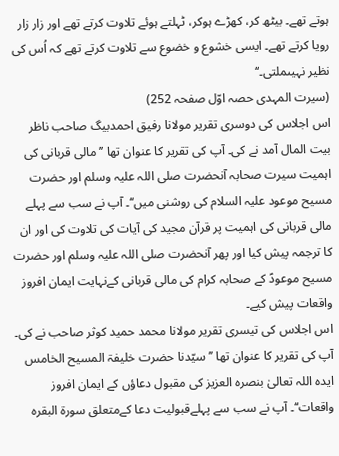ہوتے تھے۔ بیٹھ کر، کھڑے ہوکر، ٹہلتے ہوئے تلاوت کرتے تھے اور زار زار رویا کرتے تھے۔ ایسی خشوع و خضوع سے تلاوت کرتے تھے کہ اُس کی نظیر نہیںملتی۔‘‘
(سیرت المہدی حصہ اوّل صفحہ 252)
اس اجلاس کی دوسری تقریر مولانا رفیق احمدبیگ صاحب ناظر بیت المال آمد نے کی۔ آپ کی تقریر کا عنوان تھا ’’مالی قربانی کی اہمیت سیرت صحابہ آنحضرت صلی اللہ علیہ وسلم اور حضرت مسیح موعود علیہ السلام کی روشنی میں‘‘۔ آپ نے سب سے پہلے مالی قربانی کی اہمیت پر قرآن مجید کی آیات کی تلاوت کی اور ان کا ترجمہ پیش کیا اور پھر آنحضرت صلی اللہ علیہ وسلم اور حضرت مسیح موعودؑ کے صحابہ کرام کی مالی قربانی کےنہایت ایمان افروز واقعات پیش کیے۔
اس اجلاس کی تیسری تقریر مولانا محمد حمید کوثر صاحب نے کی۔ آپ کی تقریر کا عنوان تھا ’’سیّدنا حضرت خلیفۃ المسیح الخامس ایدہ اللہ تعالیٰ بنصرہ العزیز کی مقبول دعاؤں کے ایمان افروز واقعات‘‘۔ آپ نے سب سے پہلےقبولیت دعا کےمتعلق سورۃ البقرہ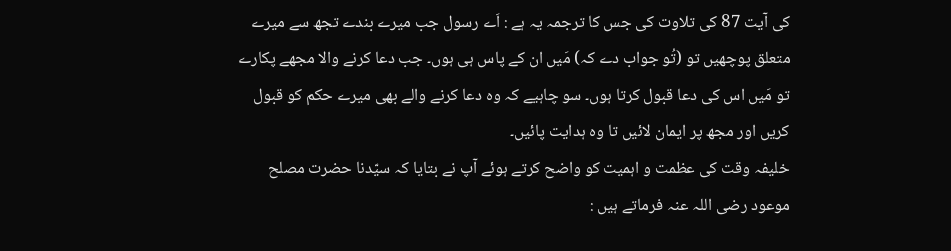کی آیت 87 کی تلاوت کی جس کا ترجمہ یہ ہے : اَے رسول جب میرے بندے تجھ سے میرے متعلق پوچھیں تو (تُو جواب دے کہ) مَیں ان کے پاس ہی ہوں۔ جب دعا کرنے والا مجھے پکارے تو مَیں اس کی دعا قبول کرتا ہوں۔ سو چاہیے کہ وہ دعا کرنے والے بھی میرے حکم کو قبول کریں اور مجھ پر ایمان لائیں تا وہ ہدایت پائیں۔
خلیفہ وقت کی عظمت و اہمیت کو واضح کرتے ہوئے آپ نے بتایا کہ سیّدنا حضرت مصلح موعود رضی اللہ عنہ فرماتے ہیں :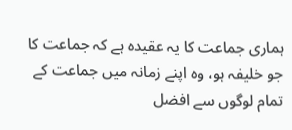ہماری جماعت کا یہ عقیدہ ہے کہ جماعت کا جو خلیفہ ہو، وہ اپنے زمانہ میں جماعت کے تمام لوگوں سے افضل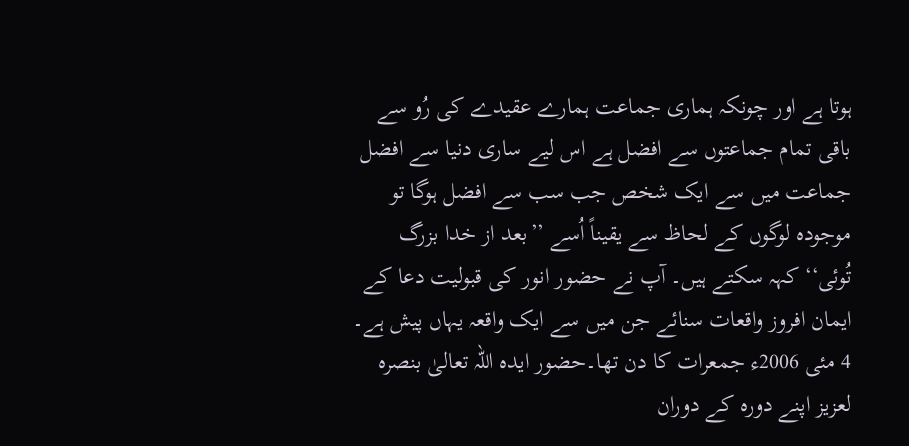ہوتا ہے اور چونکہ ہماری جماعت ہمارے عقیدے کی رُو سے باقی تمام جماعتوں سے افضل ہے اس لیے ساری دنیا سے افضل جماعت میں سے ایک شخص جب سب سے افضل ہوگا تو موجودہ لوگوں کے لحاظ سے یقیناً اُسے ’’بعد از خدا بزرگ تُوئی‘‘ کہہ سکتے ہیں۔ آپ نے حضور انور کی قبولیت دعا کے ایمان افروز واقعات سنائے جن میں سے ایک واقعہ یہاں پیش ہے۔
4 مئی 2006ء جمعرات کا دن تھا۔حضور ایدہ اللہ تعالیٰ بنصرہ لعزیز اپنے دورہ کے دوران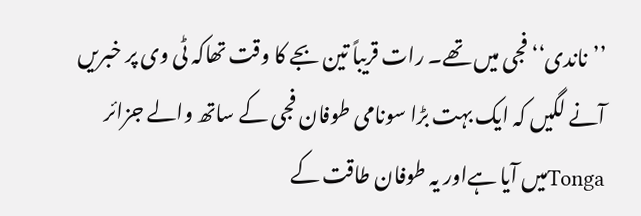’’ناندی‘‘ فجی میں تھے۔ رات قریباً تین بجے کا وقت تھاکہ ٹی وی پر خبریں آنے لگیں کہ ایک بہت بڑا سونامی طوفان فجی کے ساتھ والے جزائر Tongaمیں آیا ہےاور یہ طوفان طاقت کے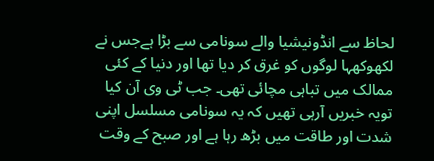لحاظ سے انڈونیشیا والے سونامی سے بڑا ہےجس نے لکھوکھہا لوگوں کو غرق کر دیا تھا اور دنیا کے کئی ممالک میں تباہی مچائی تھی۔ جب ٹی وی آن کیا تویہ خبریں آرہی تھیں کہ یہ سونامی مسلسل اپنی شدت اور طاقت میں بڑھ رہا ہے اور صبح کے وقت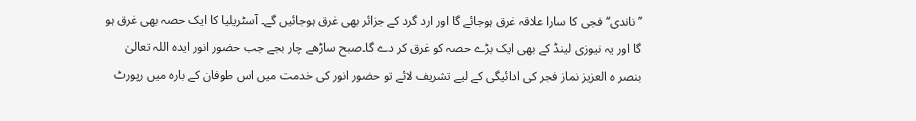’’ناندی‘‘ فجی کا سارا علاقہ غرق ہوجائے گا اور ارد گرد کے جزائر بھی غرق ہوجائیں گے۔ آسٹریلیا کا ایک حصہ بھی غرق ہو گا اور یہ نیوزی لینڈ کے بھی ایک بڑے حصہ کو غرق کر دے گا۔صبح ساڑھے چار بجے جب حضور انور ایدہ اللہ تعالیٰ بنصر ہ العزیز نماز فجر کی ادائیگی کے لیے تشریف لائے تو حضور انور کی خدمت میں اس طوفان کے بارہ میں رپورٹ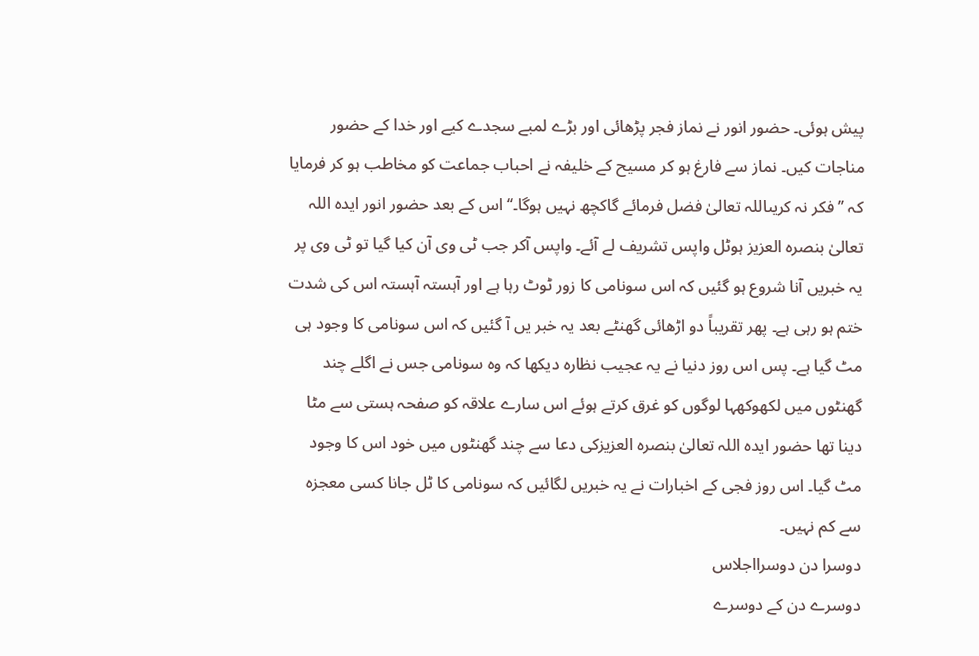پیش ہوئی۔ حضور انور نے نماز فجر پڑھائی اور بڑے لمبے سجدے کیے اور خدا کے حضور مناجات کیں۔ نماز سے فارغ ہو کر مسیح کے خلیفہ نے احباب جماعت کو مخاطب ہو کر فرمایا کہ ’’فکر نہ کریںاللہ تعالیٰ فضل فرمائے گاکچھ نہیں ہوگا۔‘‘ اس کے بعد حضور انور ایدہ اللہ تعالیٰ بنصرہ العزیز ہوٹل واپس تشریف لے آئے۔ واپس آکر جب ٹی وی آن کیا گیا تو ٹی وی پر یہ خبریں آنا شروع ہو گئیں کہ اس سونامی کا زور ٹوٹ رہا ہے اور آہستہ آہستہ اس کی شدت ختم ہو رہی ہے۔ پھر تقریباً دو اڑھائی گھنٹے بعد یہ خبر یں آ گئیں کہ اس سونامی کا وجود ہی مٹ گیا ہے۔ پس اس روز دنیا نے یہ عجیب نظارہ دیکھا کہ وہ سونامی جس نے اگلے چند گھنٹوں میں لکھوکھہا لوگوں کو غرق کرتے ہوئے اس سارے علاقہ کو صفحہ ہستی سے مٹا دینا تھا حضور ایدہ اللہ تعالیٰ بنصرہ العزیزکی دعا سے چند گھنٹوں میں خود اس کا وجود مٹ گیا۔ اس روز فجی کے اخبارات نے یہ خبریں لگائیں کہ سونامی کا ٹل جانا کسی معجزہ سے کم نہیں۔
دوسرا دن دوسرااجلاس
دوسرے دن کے دوسرے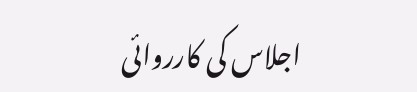اجلاس کی کارروائی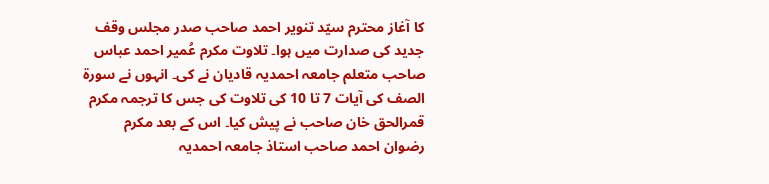کا آغاز محترم سیّد تنویر احمد صاحب صدر مجلس وقف جدید کی صدارت میں ہوا۔ تلاوت مکرم عُمیر احمد عباس صاحب متعلم جامعہ احمدیہ قادیان نے کی۔ انہوں نے سورۃ الصف کی آیات 7 تا 10 کی تلاوت کی جس کا ترجمہ مکرم قمرالحق خان صاحب نے پیش کیا۔ اس کے بعد مکرم رضوان احمد صاحب استاذ جامعہ احمدیہ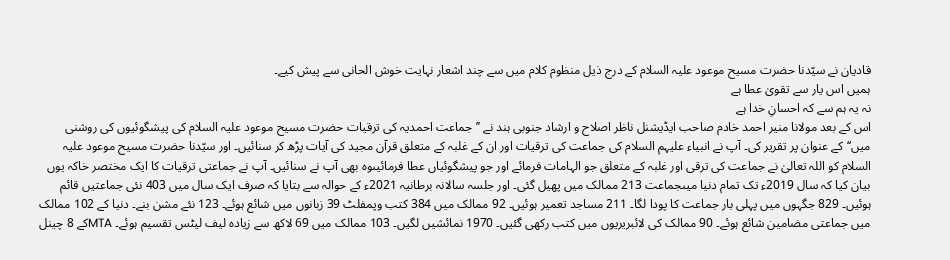قادیان نے سیّدنا حضرت مسیح موعود علیہ السلام کے درج ذیل منظوم کلام میں سے چند اشعار نہایت خوش الحانی سے پیش کیے۔
ہمیں اس یار سے تقویٰ عطا ہے
نہ یہ ہم سے کہ احسانِ خدا ہے
اس کے بعد مولانا منیر احمد خادم صاحب ایڈیشنل ناظر اصلاح و ارشاد جنوبی ہند نے ’’جماعت احمدیہ کی ترقیات حضرت مسیح موعود علیہ السلام کی پیشگوئیوں کی روشنی میں‘‘کے عنوان پر تقریر کی۔ آپ نے انبیاء علیہم السلام کی جماعت کی ترقیات اور ان کے غلبہ کے متعلق قرآن مجید کی آیات پڑھ کر سنائیں۔ اور سیّدنا حضرت مسیح موعود علیہ السلام کو اللہ تعالیٰ نے جماعت کی ترقی اور غلبہ کے متعلق جو الہامات فرمائے اور جو پیشگوئیاں عطا فرمائیںوہ بھی آپ نے سنائیں۔ آپ نے جماعتی ترقیات کا ایک مختصر خاکہ یوں بیان کیا کہ سال 2019ء تک تمام دنیا میںجماعت 213 ممالک میں پھیل گئی۔ اور جلسہ سالانہ برطانیہ 2021ء کے حوالہ سے بتایا کہ صرف ایک سال میں 403 نئی جماعتیں قائم ہوئیں۔ 829 جگہوں میں پہلی بار جماعت کا پودا لگا۔ 211 مساجد تعمیر ہوئیں۔ 92 ممالک میں 384 کتب وپمفلٹ 39 زبانوں میں شائع ہوئے۔ 123 نئے مشن بنے۔ دنیا کے 102 ممالک میں جماعتی مضامین شائع ہوئے۔ 90 ممالک کی لائبریریوں میں کتب رکھی گئیں۔ 1970 نمائشیں لگیں۔ 103 ممالک میں 69 لاکھ سے زیادہ لیف لیٹس تقسیم ہوئے۔ MTAکے 8 چینل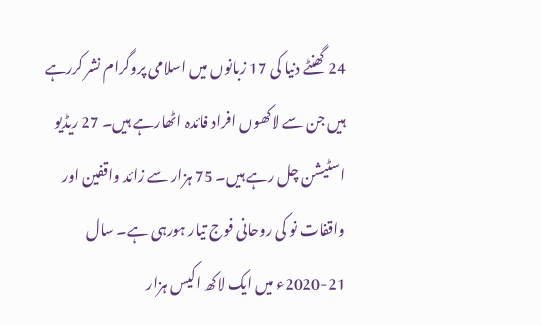24 گھنٹے دنیا کی 17 زبانوں میں اسلامی پروگرام نشر کررہے ہیں جن سے لاکھوں افراد فائدہ اٹھارہے ہیں۔ 27 ریڈیو اسٹیشن چل رہے ہیں۔ 75 ہزار سے زائد واقفین اور واقفات نو کی روحانی فوج تیار ہورہی ہے۔ سال 21-2020ء میں ایک لاکھ اکیس ہزار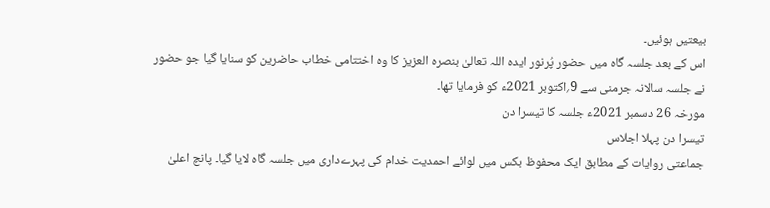بیعتیں ہوئیں۔
اس کے بعد جلسہ گاہ میں حضور پُرنور ایدہ اللہ تعالیٰ بنصرہ العزیز کا وہ اختتامی خطاب حاضرین کو سنایا گیا جو حضور نے جلسہ سالانہ جرمنی سے 9؍اکتوبر 2021ء کو فرمایا تھا۔
مورخہ 26 دسمبر 2021ء جلسہ کا تیسرا دن
تیسرا دن پہلا اجلاس
جماعتی روایات کے مطابق ایک محفوظ بکس میں لوائے احمدیت خدام کی پہرےداری میں جلسہ گاہ لایا گیا۔ پانچ اعلیٰ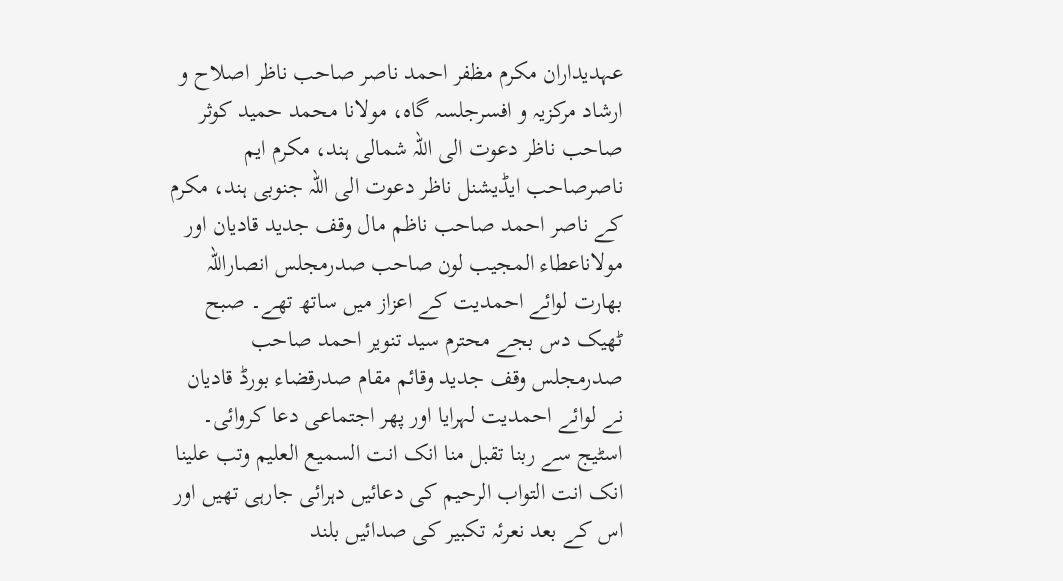عہدیداران مکرم مظفر احمد ناصر صاحب ناظر اصلاح و ارشاد مرکزیہ و افسرجلسہ گاہ، مولانا محمد حمید کوثر صاحب ناظر دعوت الی اللہ شمالی ہند، مکرم ایم ناصرصاحب ایڈیشنل ناظر دعوت الی اللہ جنوبی ہند، مکرم کے ناصر احمد صاحب ناظم مال وقف جدید قادیان اور مولاناعطاء المجیب لون صاحب صدرمجلس انصاراللہ بھارت لوائے احمدیت کے اعزاز میں ساتھ تھے۔ صبح ٹھیک دس بجے محترم سید تنویر احمد صاحب صدرمجلس وقف جدید وقائم مقام صدرقضاء بورڈ قادیان نے لوائے احمدیت لہرایا اور پھر اجتماعی دعا کروائی۔ اسٹیج سے ربنا تقبل منا انک انت السمیع العلیم وتب علینا انک انت التواب الرحیم کی دعائیں دہرائی جارہی تھیں اور اس کے بعد نعرئہ تکبیر کی صدائیں بلند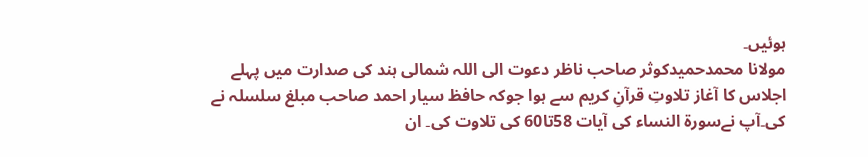ہوئیں۔
مولانا محمدحمیدکوثر صاحب ناظر دعوت الی اللہ شمالی ہند کی صدارت میں پہلے اجلاس کا آغاز تلاوتِ قرآنِ کریم سے ہوا جوکہ حافظ سیار احمد صاحب مبلغ سلسلہ نے کی۔آپ نےسورۃ النساء کی آیات 58تا60 کی تلاوت کی۔ ان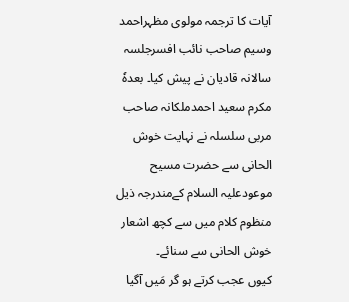آیات کا ترجمہ مولوی مظہراحمد وسیم صاحب نائب افسرجلسہ سالانہ قادیان نے پیش کیا۔ بعدہٗ مکرم سعید احمدملکانہ صاحب مربی سلسلہ نے نہایت خوش الحانی سے حضرت مسیح موعودعلیہ السلام کےمندرجہ ذیل منظوم کلام میں سے کچھ اشعار خوش الحانی سے سنائے۔
کیوں عجب کرتے ہو گر مَیں آگیا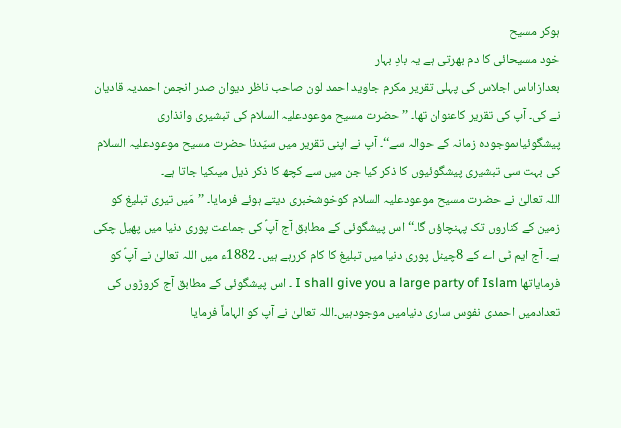ہوکر مسیح
خود مسیحائی کا دم بھرتی ہے یہ بادِ بہار
بعدازاںاس اجلاس کی پہلی تقریر مکرم جاوید احمد لون صاحب ناظر دیوان صدر انجمن احمدیہ قادیان نے کی۔ آپ کی تقریر کاعنوان تھا۔ ’’حضرت مسیح موعودعلیہ السلام کی تبشیری وانذاری پیشگوئیاںموجودہ زمانہ کے حوالہ سے‘‘۔ آپ نے اپنی تقریر میں سیّدنا حضرت مسیح موعودعلیہ السلام کی بہت سی تبشیری پیشگوئیوں کا ذکر کیا جن میں سے کچھ کا ذکر ذیل میںکیا جاتا ہے۔
اللہ تعالیٰ نے حضرت مسیح موعودعلیہ السلام کوخوشخبری دیتے ہوئے فرمایا۔ ’’مَیں تیری تبلیغ کو زمین کے کناروں تک پہنچاؤں گا۔‘‘ اس پیشگوئی کے مطابق آج آپؑ کی جماعت پوری دنیا میں پھیل چکی ہے۔ آج ایم ٹی اے کے 8چینل پوری دنیا میں تبلیغ کا کام کررہے ہیں۔ 1882ء میں اللہ تعالیٰ نے آپؑ کو فرمایاتھا I shall give you a large party of Islam ۔ اس پیشگوئی کے مطابق آج کروڑوں کی تعدادمیں احمدی نفوس ساری دنیامیں موجودہیں۔اللہ تعالیٰ نے آپ کو الہاماً فرمایا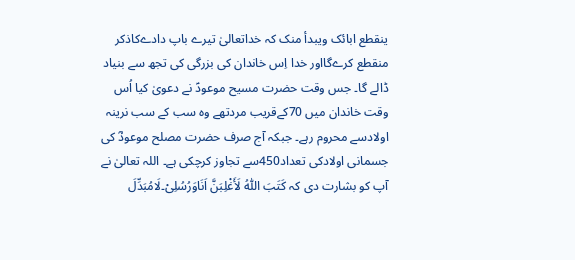ینقطع ابائک ویبدأ منک کہ خداتعالیٰ تیرے باپ دادےکاذکر منقطع کرےگااور خدا اِس خاندان کی بزرگی کی تجھ سے بنیاد ڈالے گا۔ جس وقت حضرت مسیح موعودؑ نے دعویٰ کیا اُس وقت خاندان میں 70کےقریب مردتھے وہ سب کے سب نرینہ اولادسے محروم رہے۔ جبکہ آج صرف حضرت مصلح موعودؓ کی جسمانی اولادکی تعداد450سے تجاوز کرچکی ہے۔ اللہ تعالیٰ نے آپ کو بشارت دی کہ کَتَبَ اللّٰہُ لَأَغْلِبَنَّ اَنَاوَرُسُلِیْ۔لَامُبَدِّلَ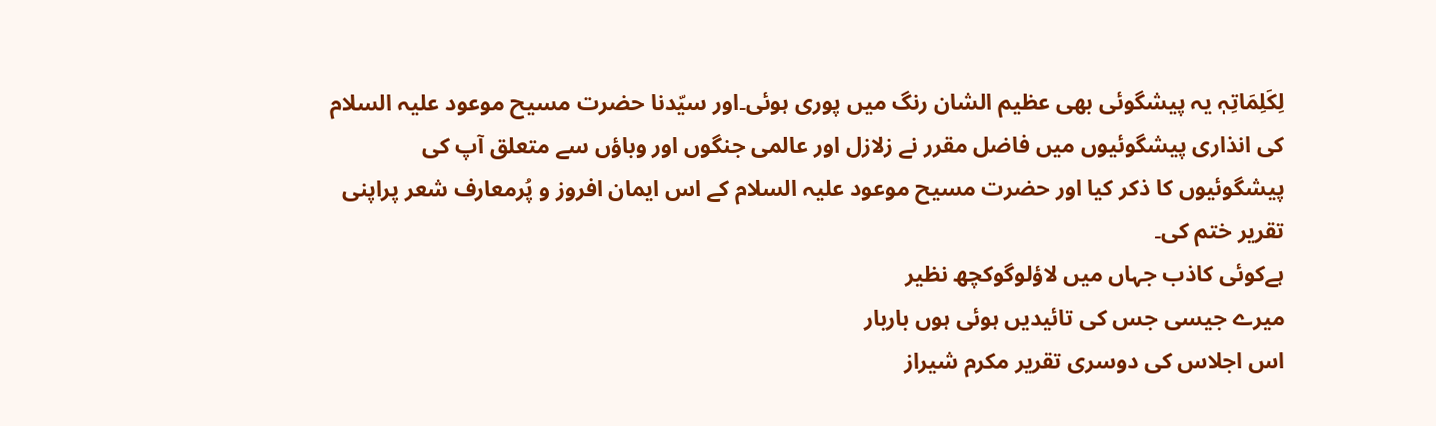لِکَلِمَاتِہٖ یہ پیشگوئی بھی عظیم الشان رنگ میں پوری ہوئی۔اور سیّدنا حضرت مسیح موعود علیہ السلام کی انذاری پیشگوئیوں میں فاضل مقرر نے زلازل اور عالمی جنگوں اور وباؤں سے متعلق آپ کی پیشگوئیوں کا ذکر کیا اور حضرت مسیح موعود علیہ السلام کے اس ایمان افروز و پُرمعارف شعر پراپنی تقریر ختم کی۔
ہےکوئی کاذب جہاں میں لاؤلوگوکچھ نظیر
میرے جیسی جس کی تائیدیں ہوئی ہوں باربار
اس اجلاس کی دوسری تقریر مکرم شیراز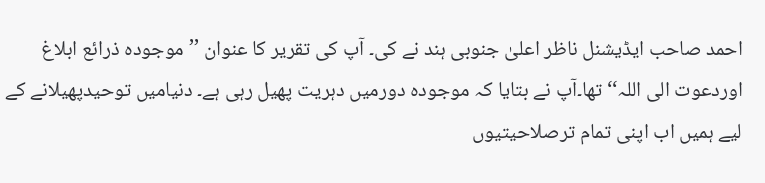احمد صاحب ایڈیشنل ناظر اعلیٰ جنوبی ہند نے کی۔ آپ کی تقریر کا عنوان ’’موجودہ ذرائع ابلاغ اوردعوت الی اللہ‘‘ تھا۔آپ نے بتایا کہ موجودہ دورمیں دہریت پھیل رہی ہے۔ دنیامیں توحیدپھیلانے کے لیے ہمیں اب اپنی تمام ترصلاحیتیوں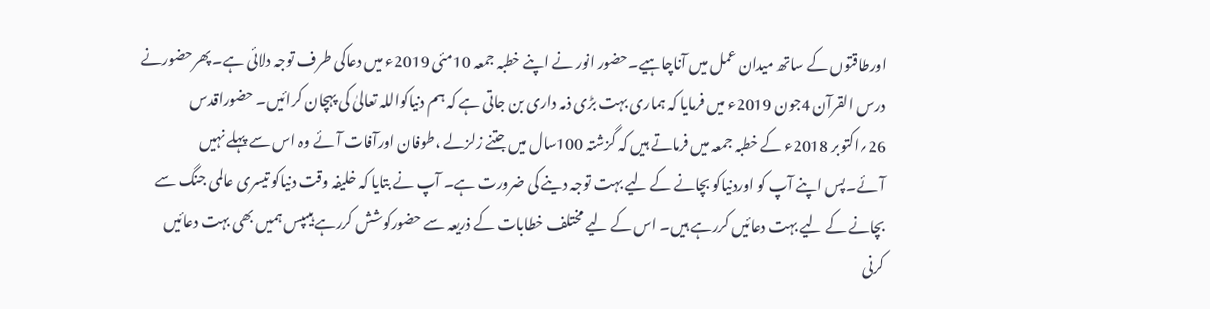اورطاقتوں کے ساتھ میدان عمل میں آناچاہیے۔حضور انور نے اپنے خطبہ جمعہ 10مئی 2019ء میں دعاکی طرف توجہ دلائی ہے۔ پھرحضورنے درس القرآن 4جون 2019ء میں فرمایا کہ ہماری بہت بڑی ذمہ داری بن جاتی ہے کہ ہم دنیاکواللہ تعالیٰ کی پہچان کرائیں۔ حضوراقدس 26؍اکتوبر 2018ء کے خطبہ جمعہ میں فرماتے ہیں کہ گزشتہ 100سال میں جتنے زلزلے ،طوفان اورآفات آئے وہ اس سے پہلے نہیں آئے۔پس اپنے آپ کو اوردنیاکو بچانے کے لیے بہت توجہ دینے کی ضرورت ہے۔ آپ نے بتایا کہ خلیفہ وقت دنیاکو تیسری عالمی جنگ سے بچانے کے لیے بہت دعائیں کررہے ہیں۔ اس کے لیے مختلف خطابات کے ذریعہ سے حضورکوشش کررہے ہیںپس ہمیں بھی بہت دعائیں کرنی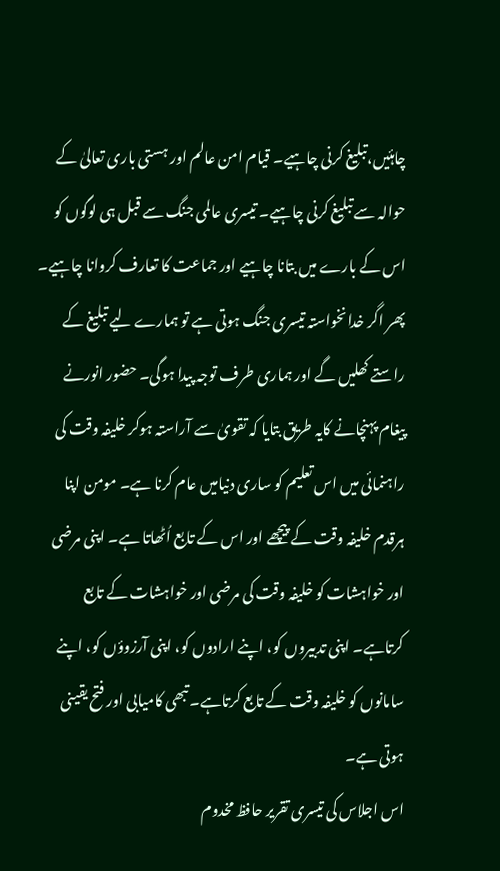چاہئیں،تبلیغ کرنی چاہیے۔ قیام امن عالم اور ہستی باری تعالیٰ کے حوالہ سے تبلیغ کرنی چاہیے۔ تیسری عالمی جنگ سے قبل ہی لوگوں کو اس کے بارے میں بتانا چاہیے اور جماعت کا تعارف کروانا چاہیے۔ پھر اگر خدانخواستہ تیسری جنگ ہوتی ہے تو ہمارے لیے تبلیغ کے راستے کھلیں گے اور ہماری طرف توجہ پیدا ہوگی۔ حضور انورنے پیغام پہنچانے کایہ طریق بتایا کہ تقویٰ سے آراستہ ہوکر خلیفہ وقت کی راہنمائی میں اس تعلیم کو ساری دنیامیں عام کرنا ہے۔ مومن اپنا ہرقدم خلیفہ وقت کے پیچھے اور اس کے تابع اُٹھاتا ہے۔ اپنی مرضی اور خواہشات کو خلیفہ وقت کی مرضی اور خواہشات کے تابع کرتاہے۔ اپنی تدبیروں کو، اپنے ارادوں کو، اپنی آرزوؤں کو، اپنے سامانوں کو خلیفہ وقت کے تابع کرتاہے۔ تبھی کامیابی اور فتح یقینی ہوتی ہے۔
اس اجلاس کی تیسری تقریر حافظ مخدوم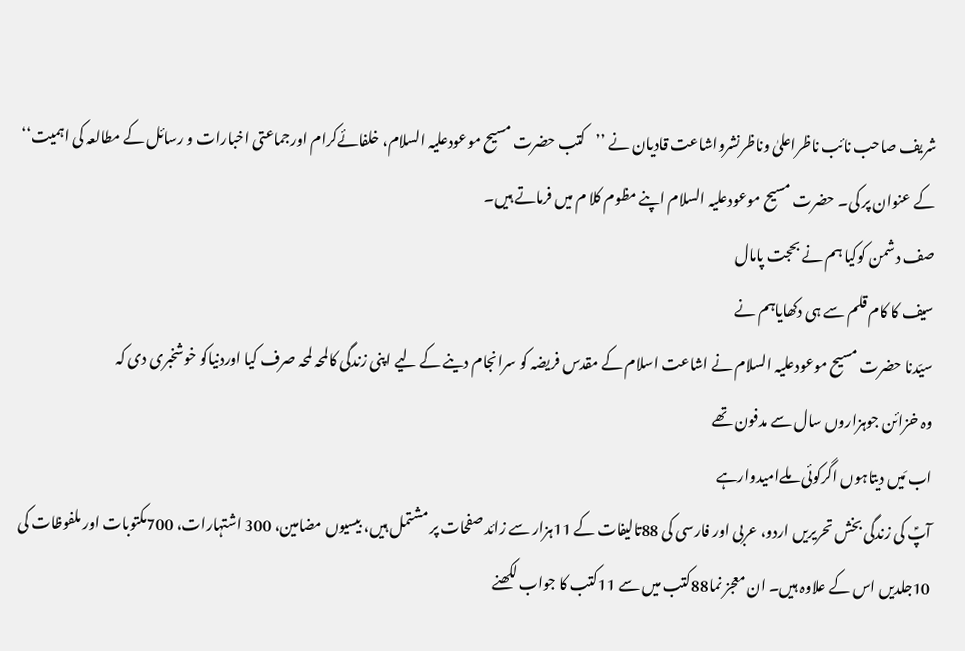شریف صاحب نائب ناظراعلیٰ وناظرنشرواشاعت قادیان نے ’’کتب حضرت مسیح موعودعلیہ السلام، خلفائےکرام اورجماعتی اخبارات و رسائل کے مطالعہ کی اہمیت‘‘ کے عنوان پر کی۔ حضرت مسیح موعودعلیہ السلام اپنے مظوم کلا م میں فرماتے ہیں۔
صف دشمن کوکیا ہم نے بحجت پامال
سیف کا کام قلم سے ہی دکھایاہم نے
سیّدنا حضرت مسیح موعودعلیہ السلام نے اشاعت اسلام کے مقدس فریضہ کو سرانجام دینے کے لیے اپنی زندگی کالمحہ لمحہ صرف کیا اوردنیاکو خوشخبری دی کہ
وہ خزائن جوہزاروں سال سے مدفون تھے
اب مَیں دیتاہوں اگرکوئی ملےامیدوارہے
آپؑ کی زندگی بخش تحریریں اردو، عربی اور فارسی کی 88تالیفات کے 11ہزار سے زائد صفحات پر مشتمل ہیں، بیسیوں مضامین، 300 اشتہارات، 700مکتوبات اور ملفوظات کی 10جلدیں اس کے علاوہ ہیں۔ ان معجز نما88کتب میں سے 11کتب کا جواب لکھنے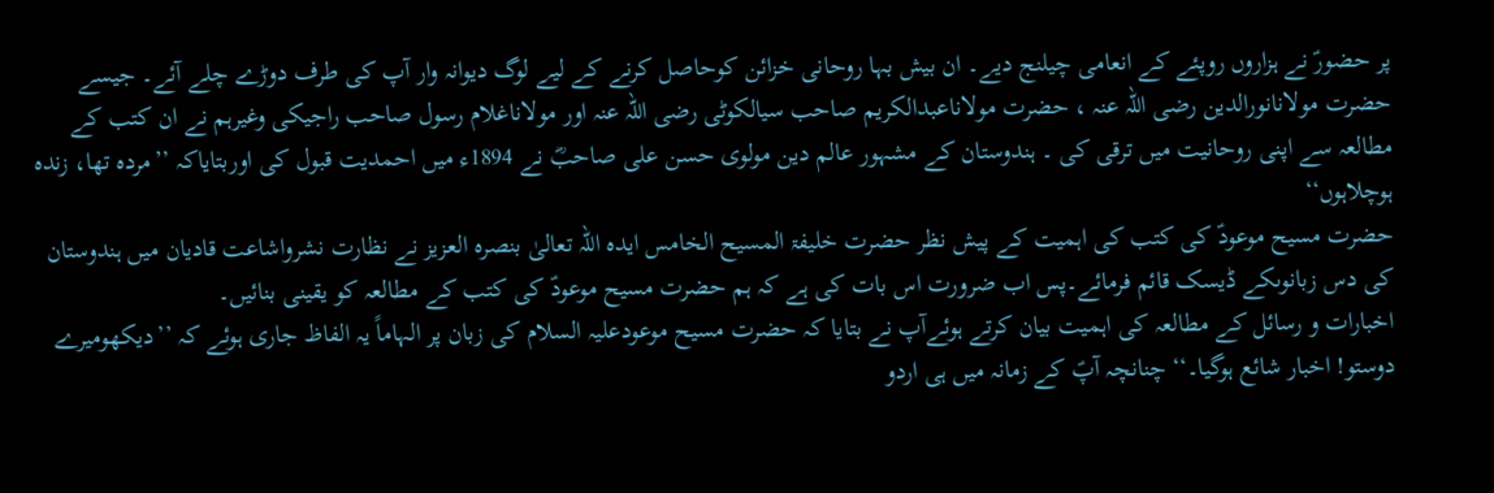پر حضورؑ نے ہزاروں روپئے کے انعامی چیلنج دیے۔ ان بیش بہا روحانی خزائن کوحاصل کرنے کے لیے لوگ دیوانہ وار آپ کی طرف دوڑے چلے آئے۔ جیسے حضرت مولانانورالدین رضی اللہ عنہ ، حضرت مولاناعبدالکریم صاحب سیالکوٹی رضی اللہ عنہ اور مولاناغلام رسول صاحب راجیکی وغیرہم نے ان کتب کے مطالعہ سے اپنی روحانیت میں ترقی کی ۔ ہندوستان کے مشہور عالم دین مولوی حسن علی صاحبؓ نے 1894ء میں احمدیت قبول کی اوربتایاکہ ’’مردہ تھا، زندہ ہوچلاہوں‘‘
حضرت مسیح موعودؑ کی کتب کی اہمیت کے پیش نظر حضرت خلیفۃ المسیح الخامس ایدہ اللہ تعالیٰ بنصرہ العزیز نے نظارت نشرواشاعت قادیان میں ہندوستان کی دس زبانوںکے ڈیسک قائم فرمائے۔پس اب ضرورت اس بات کی ہے کہ ہم حضرت مسیح موعودؑ کی کتب کے مطالعہ کو یقینی بنائیں۔
اخبارات و رسائل کے مطالعہ کی اہمیت بیان کرتے ہوئےآپ نے بتایا کہ حضرت مسیح موعودعلیہ السلام کی زبان پر الہاماً یہ الفاظ جاری ہوئے کہ ’’دیکھومیرے دوستو! اخبار شائع ہوگیا۔‘‘ چنانچہ آپؑ کے زمانہ میں ہی اردو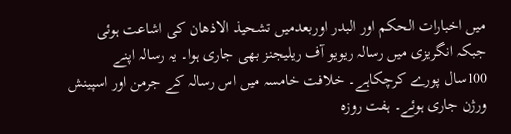میں اخبارات الحکم اور البدر اوربعدمیں تشحیذ الاذھان کی اشاعت ہوئی جبکہ انگریزی میں رسالہ ریویو آف ریلیجنز بھی جاری ہوا۔ یہ رسالہ اپنے 100سال پورے کرچکاہے۔ خلافت خامسہ میں اس رسالہ کے جرمن اور اسپینش ورژن جاری ہوئے۔ ہفت روزہ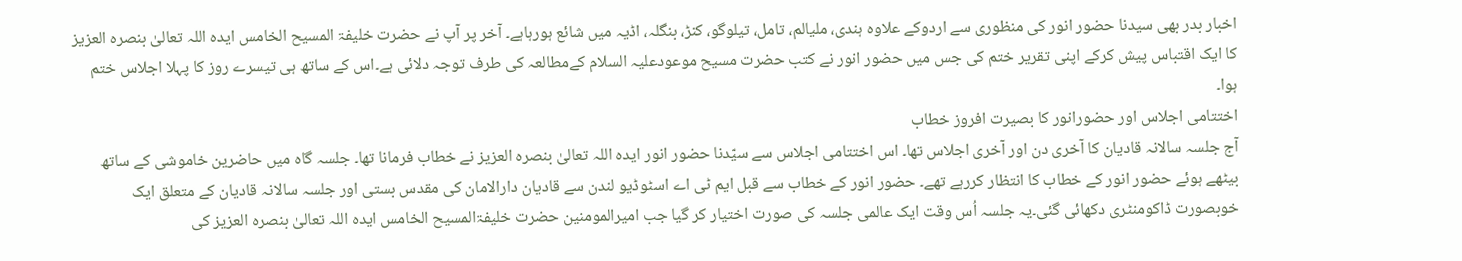اخبار بدر بھی سیدنا حضور انور کی منظوری سے اردوکے علاوہ ہندی، ملیالم، تامل، تیلوگو، کنڑ، بنگلہ، اڈیہ میں شائع ہورہاہے۔ آخر پر آپ نے حضرت خلیفۃ المسیح الخامس ایدہ اللہ تعالیٰ بنصرہ العزیز کا ایک اقتباس پیش کرکے اپنی تقریر ختم کی جس میں حضور انور نے کتب حضرت مسیح موعودعلیہ السلام کےمطالعہ کی طرف توجہ دلائی ہے۔اس کے ساتھ ہی تیسرے روز کا پہلا اجلاس ختم ہوا۔
اختتامی اجلاس اور حضورانور کا بصیرت افروز خطاب
آج جلسہ سالانہ قادیان کا آخری دن اور آخری اجلاس تھا۔ اس اختتامی اجلاس سے سیّدنا حضور انور ایدہ اللہ تعالیٰ بنصرہ العزیز نے خطاب فرمانا تھا۔ جلسہ گاہ میں حاضرین خاموشی کے ساتھ بیٹھے ہوئے حضور انور کے خطاب کا انتظار کررہے تھے۔ حضور انور کے خطاب سے قبل ایم ٹی اے اسٹوڈیو لندن سے قادیان دارالامان کی مقدس بستی اور جلسہ سالانہ قادیان کے متعلق ایک خوبصورت ڈاکومنٹری دکھائی گئی۔یہ جلسہ اُس وقت ایک عالمی جلسہ کی صورت اختیار کر گیا جب امیرالمومنین حضرت خلیفۃالمسیح الخامس ایدہ اللہ تعالیٰ بنصرہ العزیز کی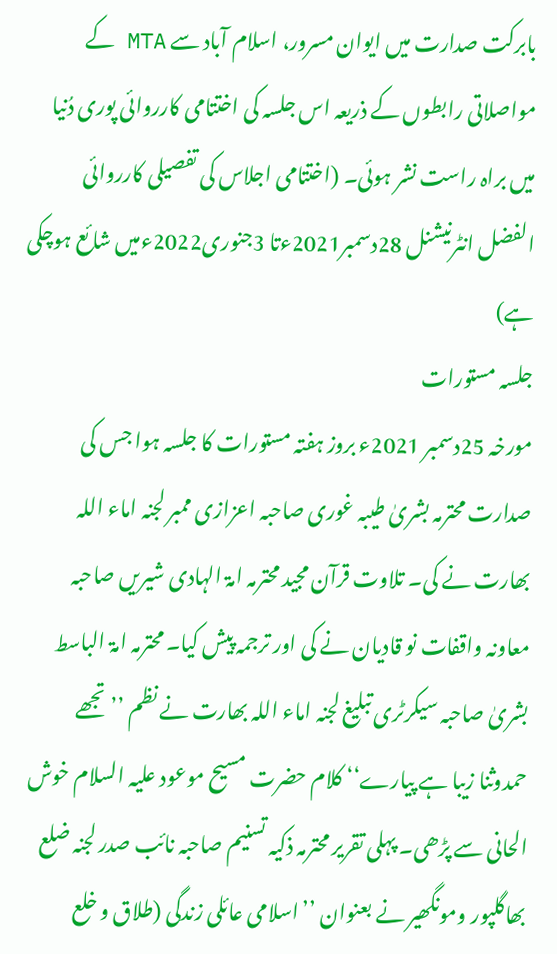بابرکت صدارت میں ایوان مسرور، اسلام آباد سے MTA کے مواصلاتی رابطوں کے ذریعہ اس جلسہ کی اختتامی کارروائی پوری دُنیا میں براہ راست نشر ہوئی۔ (اختتامی اجلاس کی تفصیلی کارروائی الفضل انٹرنیشنل 28دسمبر2021ءتا 3جنوری2022ءمیں شائع ہوچکی ہے)
جلسہ مستورات
مورخہ 25دسمبر 2021ء بروز ہفتہ مستورات کا جلسہ ہوا جس کی صدارت محترمہ بشریٰ طیبہ غوری صاحبہ اعزازی ممبر لجنہ اماء اللہ بھارت نے کی۔ تلاوت قرآن مجید محترمہ امۃ الہادی شیریں صاحبہ معاونہ واقفات نو قادیان نے کی اور ترجمہ پیش کیا۔ محترمہ امۃ الباسط بشریٰ صاحبہ سیکرٹری تبلیغ لجنہ اماء اللہ بھارت نے نظم ’’تجھے حمدوثنا زیبا ہے پیارے‘‘ کلام حضرت مسیح موعود علیہ السلام خوش الحانی سے پڑھی۔ پہلی تقریر محترمہ ذکیہ تسنیم صاحبہ نائب صدر لجنہ ضلع بھاگلپور ومونگھیر نے بعنوان ’’اسلامی عائلی زندگی (طلاق و خلع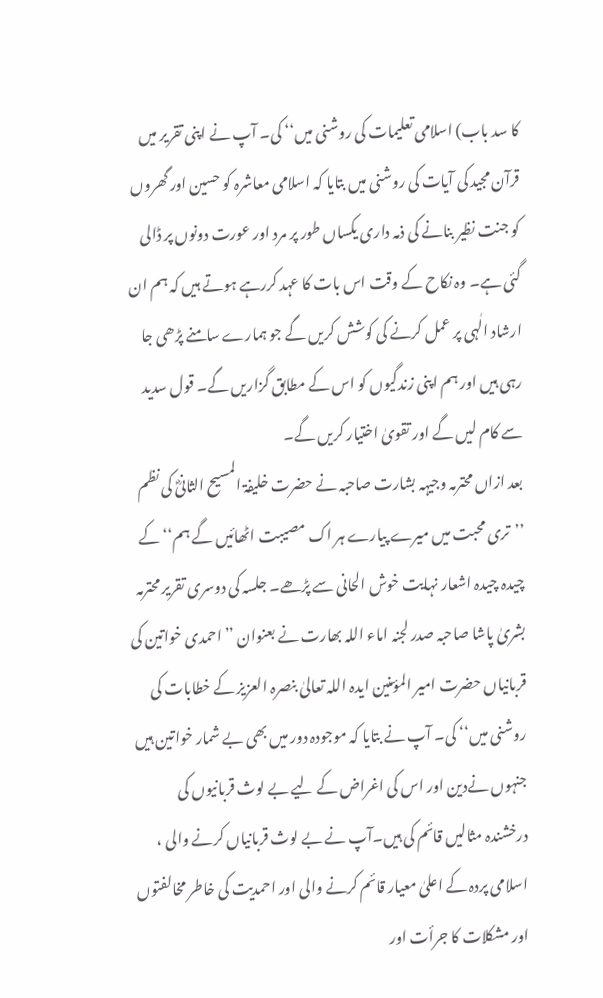کا سد باب) اسلامی تعلیمات کی روشنی میں‘‘ کی۔ آپ نے اپنی تقریر میں قرآن مجید کی آیات کی روشنی میں بتایا کہ اسلامی معاشرہ کو حسین اور گھروں کو جنت نظیر بنانے کی ذمہ داری یکساں طور پر مرد اور عورت دونوں پر ڈالی گئی ہے۔ وہ نکاح کے وقت اس بات کا عہد کررہے ہوتے ہیں کہ ہم ان ارشاد الٰہی پر عمل کرنے کی کوشش کریں گے جو ہمارے سامنے پڑھی جا رہی ہیں اور ہم اپنی زندگیوں کو اس کے مطابق گزاریں گے۔ قول سدید سے کام لیں گے اور تقویٰ اختیار کریں گے۔
بعد ازاں محترمہ وجیہہ بشارت صاحبہ نے حضرت خلیفۃ المسیح الثانیؓ کی نظم ’’تری محبت میں میرے پیارے ہر اک مصیبت اٹھائیں گے ہم‘‘ کے چیدہ چیدہ اشعار نہایت خوش الحانی سے پڑھے۔ جلسہ کی دوسری تقریر محترمہ بشریٰ پاشا صاحبہ صدر لجنہ اماء اللہ بھارت نے بعنوان ’’احمدی خواتین کی قربانیاں حضرت امیر المؤمنین ایدہ اللہ تعالیٰ بنصرہ العزیز کے خطابات کی روشنی میں‘‘ کی۔ آپ نے بتایا کہ موجودہ دور میں بھی بے شمار خواتین ہیں جنہوں نےدین اور اس کی اغراض کے لیے بے لوث قربانیوں کی درخشندہ مثالیں قائم کی ہیں۔آپ نے بے لوث قربانیاں کرنے والی ، اسلامی پردہ کے اعلیٰ معیار قائم کرنے والی اور احمدیت کی خاطر مخالفتوں اور مشکلات کا جرأت اور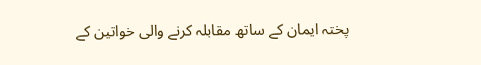پختہ ایمان کے ساتھ مقابلہ کرنے والی خواتین کے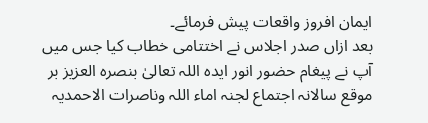ایمان افروز واقعات پیش فرمائے۔
بعد ازاں صدر اجلاس نے اختتامی خطاب کیا جس میں آپ نے پیغام حضور انور ایدہ اللہ تعالیٰ بنصرہ العزیز بر موقع سالانہ اجتماع لجنہ اماء اللہ وناصرات الاحمدیہ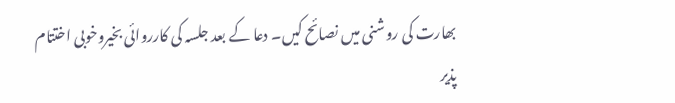بھارت کی روشنی میں نصائح کیں۔ دعا کے بعد جلسہ کی کارروائی بخیروخوبی اختتام پذیر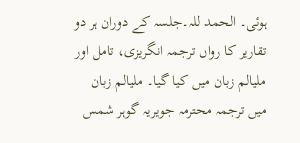ہوئی۔ الحمد للہ۔جلسہ کے دوران ہر دو تقاریر کا رواں ترجمہ انگریزی، تامل اور ملیالم زبان میں کیا گیا۔ ملیالم زبان میں ترجمہ محترمہ جویریہ گوہر شمس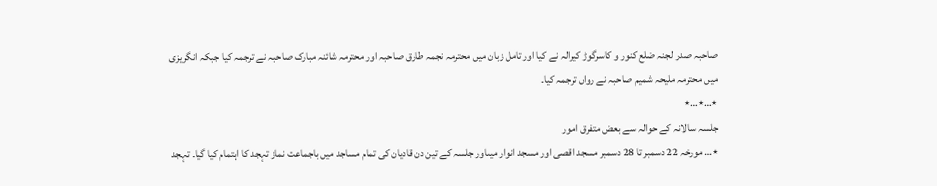صاحبہ صدر لجنہ ضلع کنور و کاسرگوڑ کیرالہ نے کیا اور تامل زبان میں محترمہ نجمہ طارق صاحبہ اور محترمہ شائنہ مبارک صاحبہ نے ترجمہ کیا جبکہ انگریزی میں محترمہ ملیحہ شمیم صاحبہ نے رواں ترجمہ کیا۔
٭…٭…٭
جلسہ سالانہ کے حوالہ سے بعض متفرق امور
٭… مورخہ 22 دسمبر تا 28 دسمبر مسجد اقصی اور مسجد انوار میںاور جلسہ کے تین دن قادیان کی تمام مساجد میں باجماعت نماز تہجد کا اہتمام کیا گیا۔ تہجد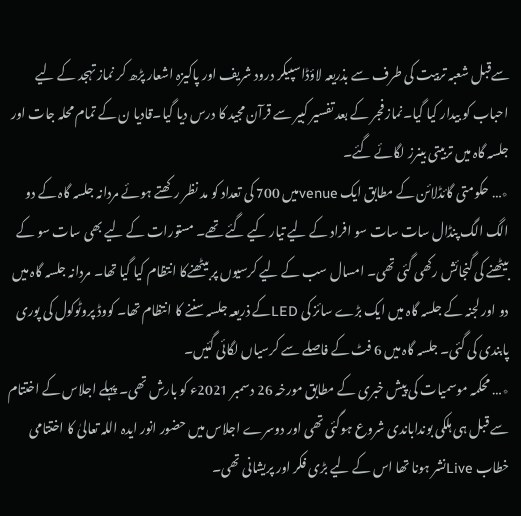سےقبل شعبہ تربیت کی طرف سے بذریعہ لاؤڈاسپیکر درود شریف اور پاکیزہ اشعار پڑھ کر نماز تہجد کے لیے احباب کو بیدار کیا گیا۔نماز فجر کے بعد تفسیر کبیر سے قرآن مجید کا درس دیا گیا۔قادیا ن کے تمام محلہ جات اور جلسہ گاہ میں تربیتی بینرز لگائے گئے۔
٭… حکومتی گائڈلائن کے مطابق ایک venueمیں 700 کی تعداد کو مد نظر رکھتے ہوئے مردانہ جلسہ گاہ کے دو الگ الگ پنڈال سات سات سو افراد کے لیے تیار کیے گئے تھے۔ مستورات کے لیے بھی سات سو کے بیٹھنے کی گنجائش رکھی گئی تھی۔ امسال سب کے لیے کرسیوں پر بیٹھنےکا انتظام کیا گیا تھا۔ مردانہ جلسہ گاہ میں دو اور لجنہ کے جلسہ گاہ میں ایک بڑے سائز کی LEDکے ذریعہ جلسہ سننے کا انتظام تھا۔ کووڈ پروٹوکول کی پوری پابندی کی گئی۔ جلسہ گاہ میں 6 فٹ کے فاصلے سے کرسیاں لگائی گئیں۔
٭… محکمہ موسمیات کی پیش خبری کے مطابق مورخہ 26 دسمبر 2021ء کو بارش تھی۔ پہلے اجلاس کے اختتام سے قبل ہی ہلکی بونداباندی شروع ہوگئی تھی اور دوسرے اجلاس میں حضور انور ایدہ اللہ تعالیٰ کا اختتامی خطاب Liveنشر ہونا تھا اس کے لیے بڑی فکر اور پریشانی تھی۔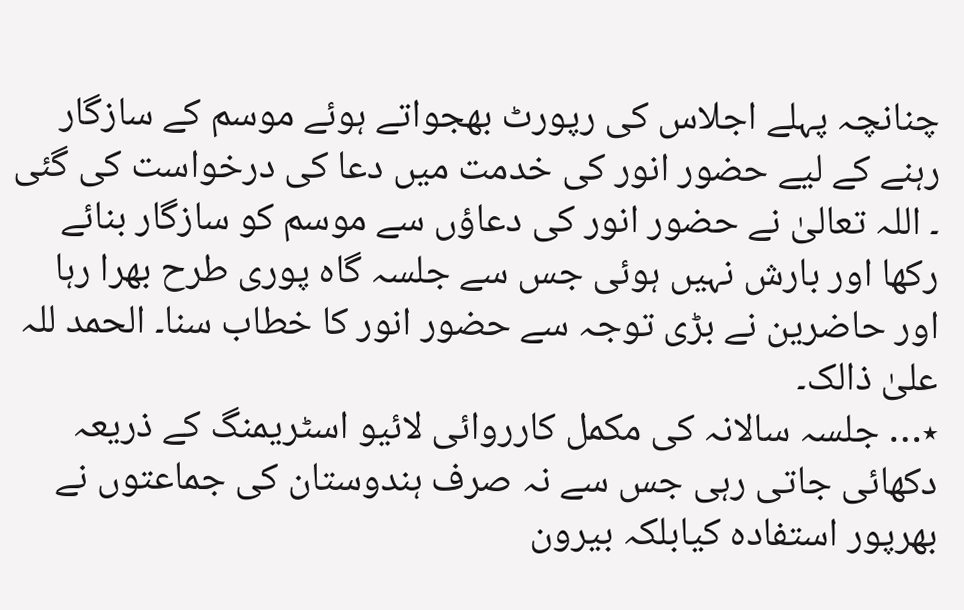چنانچہ پہلے اجلاس کی رپورٹ بھجواتے ہوئے موسم کے سازگار رہنے کے لیے حضور انور کی خدمت میں دعا کی درخواست کی گئی ۔ اللہ تعالیٰ نے حضور انور کی دعاؤں سے موسم کو سازگار بنائے رکھا اور بارش نہیں ہوئی جس سے جلسہ گاہ پوری طرح بھرا رہا اور حاضرین نے بڑی توجہ سے حضور انور کا خطاب سنا۔ الحمد للہ علیٰ ذالک۔
٭… جلسہ سالانہ کی مکمل کارروائی لائیو اسٹریمنگ کے ذریعہ دکھائی جاتی رہی جس سے نہ صرف ہندوستان کی جماعتوں نے بھرپور استفادہ کیابلکہ بیرون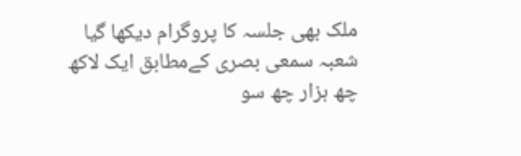ملک بھی جلسہ کا پروگرام دیکھا گیا شعبہ سمعی بصری کےمطابق ایک لاکھ چھ ہزار چھ سو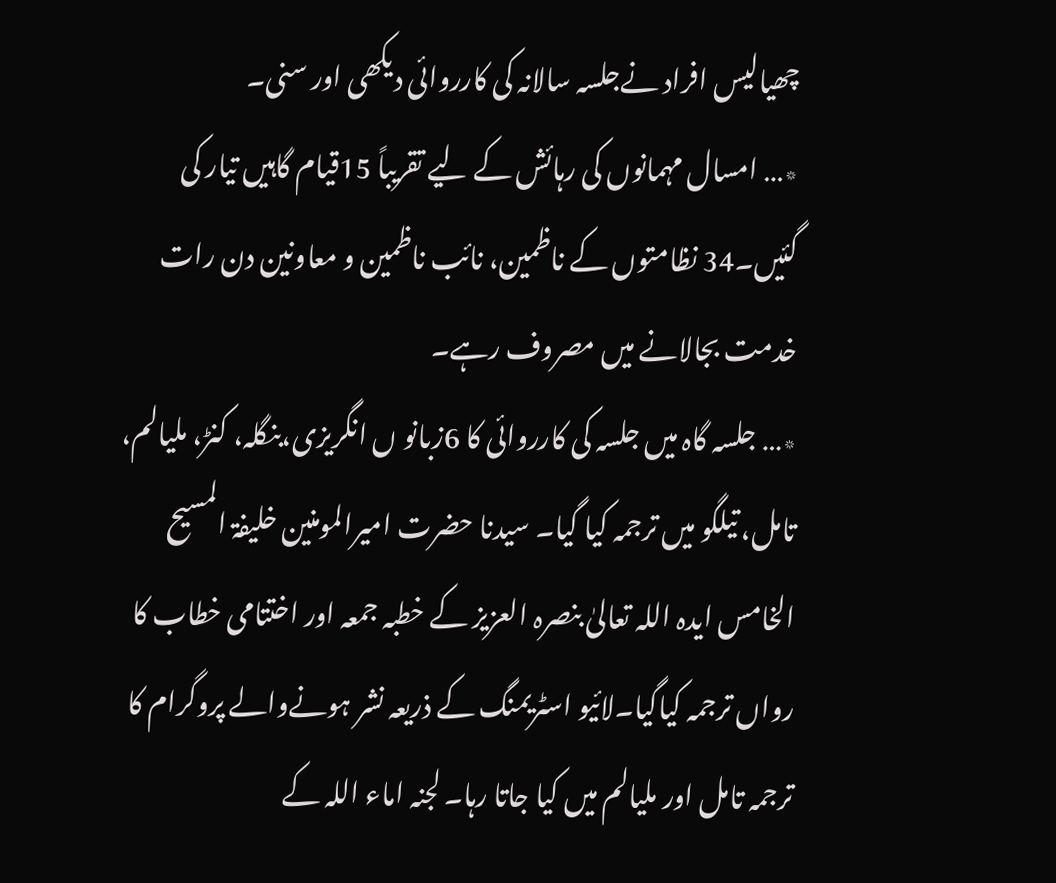چھیالیس افراد نےجلسہ سالانہ کی کارروائی دیکھی اور سنی۔
٭… امسال مہمانوں کی رہائش کے لیے تقریباً 15قیام گاہیں تیار کی گئیں۔34 نظامتوں کے ناظمین، نائب ناظمین و معاونین دن رات خدمت بجالانے میں مصروف رہے۔
٭… جلسہ گاہ میں جلسہ کی کارروائی کا 6زبانو ں انگریزی،بنگلہ، کنڑ، ملیالم، تامل، تیلگو میں ترجمہ کیا گیا۔ سیدنا حضرت امیرالمومنین خلیفۃ المسیح الخامس ایدہ اللہ تعالیٰ بنصرہ العزیز کے خطبہ جمعہ اور اختتامی خطاب کا رواں ترجمہ کیاگیا۔لائیو اسٹریمنگ کے ذریعہ نشر ہونےوالے پروگرام کا ترجمہ تامل اور ملیالم میں کیا جاتا رہا۔ لجنہ اماء اللہ کے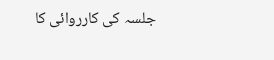جلسہ کی کارروائی کا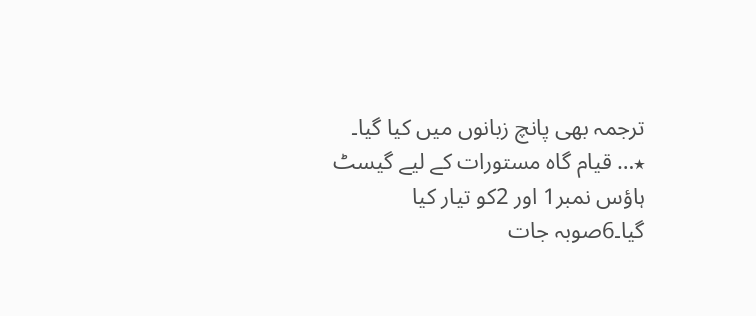ترجمہ بھی پانچ زبانوں میں کیا گیا۔
٭… قیام گاہ مستورات کے لیے گیسٹ ہاؤس نمبر1 اور 2کو تیار کیا گیا۔6صوبہ جات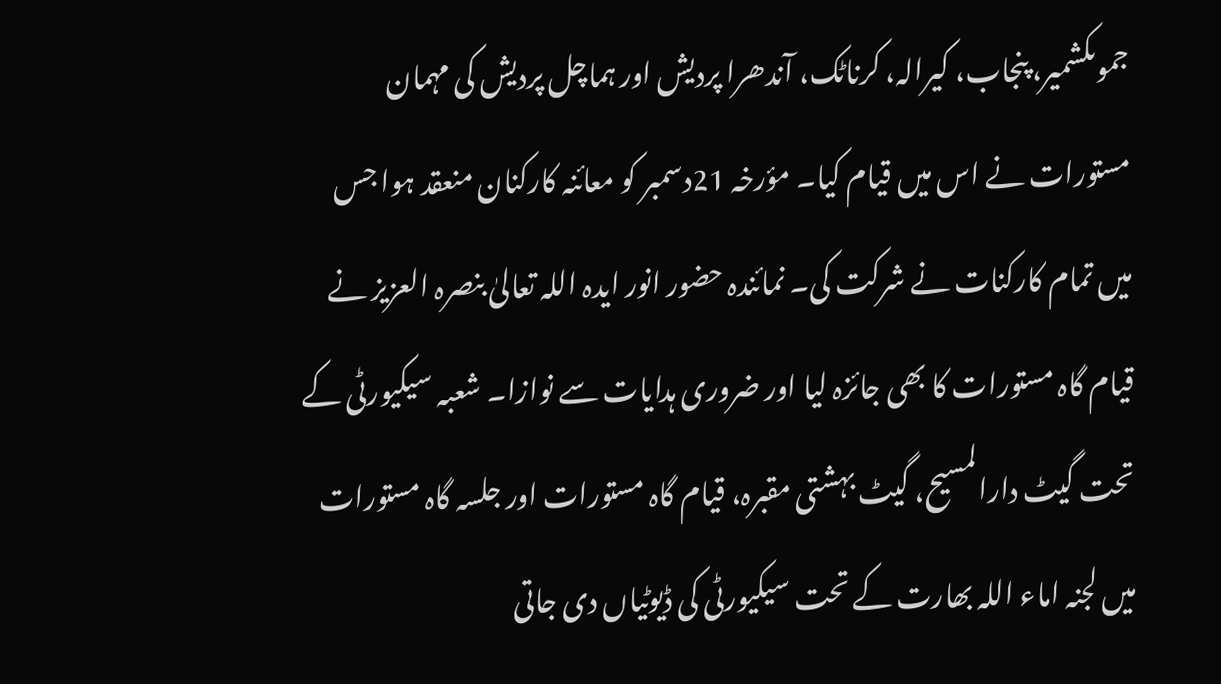جموںکشمیر، پنجاب، کیرالہ، کرناٹک، آندھرا پردیش اور ہماچل پردیش کی مہمان مستورات نے اس میں قیام کیا۔ مؤرخہ 21دسمبر کو معائنہ کارکنان منعقد ہوا جس میں تمام کارکنات نے شرکت کی۔ نمائندہ حضور انور ایدہ اللہ تعالیٰ بنصرہ العزیز نے قیام گاہ مستورات کا بھی جائزہ لیا اور ضروری ہدایات سے نوازا۔ شعبہ سیکیورٹی کے تحت گیٹ دارالمسیح، گیٹ بہشتی مقبرہ، قیام گاہ مستورات اور جلسہ گاہ مستورات میں لجنہ اماء اللہ بھارت کے تحت سیکیورٹی کی ڈیوٹیاں دی جاتی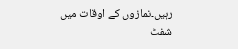رہیں۔نمازوں کے اوقات میں شفٹ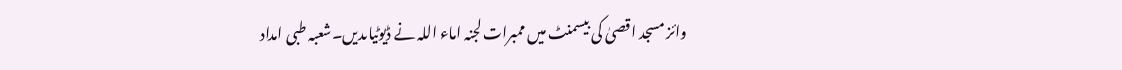وائز مسجد اقصیٰ کی بیسمنٹ میں ممبرات لجنہ اماء اللہ نے ڈیوٹیاںدیں۔شعبہ طبی امداد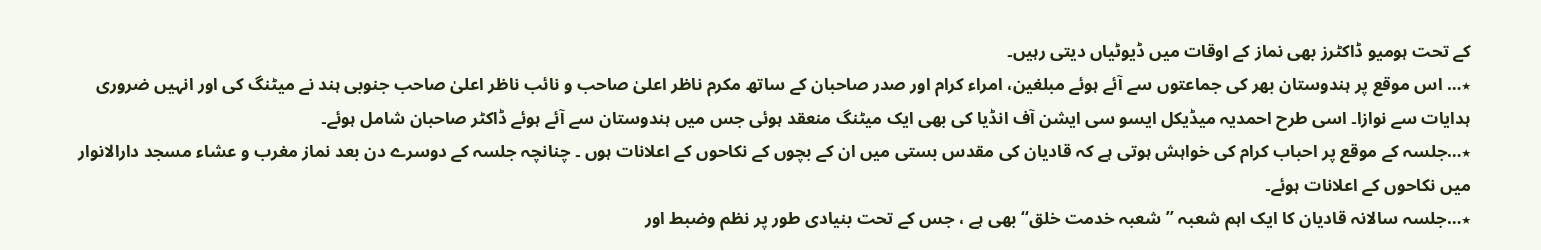کے تحت ہومیو ڈاکٹرز بھی نماز کے اوقات میں ڈیوٹیاں دیتی رہیں۔
٭… اس موقع پر ہندوستان بھر کی جماعتوں سے آئے ہوئے مبلغین، امراء کرام اور صدر صاحبان کے ساتھ مکرم ناظر اعلیٰ صاحب و نائب ناظر اعلیٰ صاحب جنوبی ہند نے میٹنگ کی اور انہیں ضروری ہدایات سے نوازا۔ اسی طرح احمدیہ میڈیکل ایسو سی ایشن آف انڈیا کی بھی ایک میٹنگ منعقد ہوئی جس میں ہندوستان سے آئے ہوئے ڈاکٹر صاحبان شامل ہوئے۔
٭…جلسہ کے موقع پر احباب کرام کی خواہش ہوتی ہے کہ قادیان کی مقدس بستی میں ان کے بچوں کے نکاحوں کے اعلانات ہوں ۔ چنانچہ جلسہ کے دوسرے دن بعد نماز مغرب و عشاء مسجد دارالانوار میں نکاحوں کے اعلانات ہوئے۔
٭…جلسہ سالانہ قادیان کا ایک اہم شعبہ ’’شعبہ خدمت خلق‘‘ بھی ہے ، جس کے تحت بنیادی طور پر نظم وضبط اور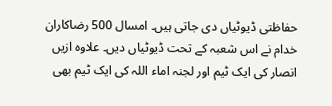حفاظتی ڈیوٹیاں دی جاتی ہیں۔ امسال 500 رضاکاران خدام نے اس شعبہ کے تحت ڈیوٹیاں دیں۔ علاوہ ازیں انصار کی ایک ٹیم اور لجنہ اماء اللہ کی ایک ٹیم بھی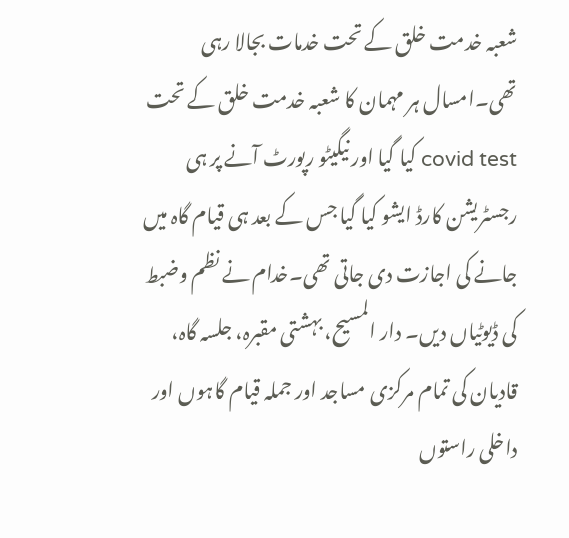شعبہ خدمت خلق کے تحت خدمات بجالا رہی تھی۔امسال ہر مہمان کا شعبہ خدمت خلق کے تحت covid test کیا گیا اور نیگیٹو رپورٹ آنے پر ہی رجسٹریشن کارڈ ایشو کیا گیا جس کے بعد ہی قیام گاہ میں جانے کی اجازت دی جاتی تھی۔خدام نے نظم وضبط کی ڈیوٹیاں دیں۔ دار المسیح، بہشتی مقبرہ، جلسہ گاہ، قادیان کی تمام مرکزی مساجد اور جملہ قیام گاہوں اور داخلی راستوں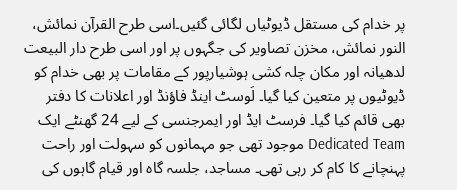پر خدام کی مستقل ڈیوٹیاں لگائی گئیں۔اسی طرح القرآن نمائش، النور نمائش، مخزن تصاویر کی جگہوں پر اور اسی طرح دار البیعت لدھیانہ اور مکان چلہ کشی ہوشیارپور کے مقامات پر بھی خدام کو ڈیوٹیوں پر متعین کیا گیا۔ لَوسٹ اینڈ فاؤنڈ اور اعلانات کا دفتر بھی قائم کیا گیا۔ فرسٹ ایڈ اور ایمرجنسی کے لیے 24 گھنٹے ایک Dedicated Team موجود تھی جو مہمانوں کو سہولت اور راحت پہنچانے کا کام کر رہی تھی۔ مساجد، جلسہ گاہ اور قیام گاہوں کی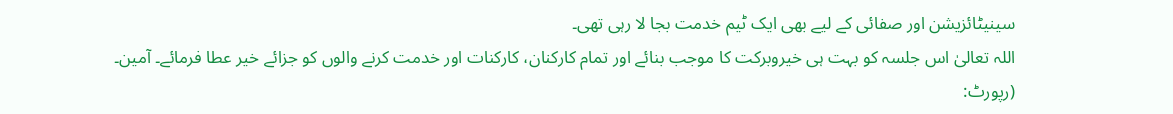سینیٹائزیشن اور صفائی کے لیے بھی ایک ٹیم خدمت بجا لا رہی تھی۔
اللہ تعالیٰ اس جلسہ کو بہت ہی خیروبرکت کا موجب بنائے اور تمام کارکنان، کارکنات اور خدمت کرنے والوں کو جزائے خیر عطا فرمائے۔ آمین۔
(رپورٹ: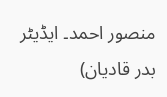منصور احمد۔ ایڈیٹر بدر قادیان)